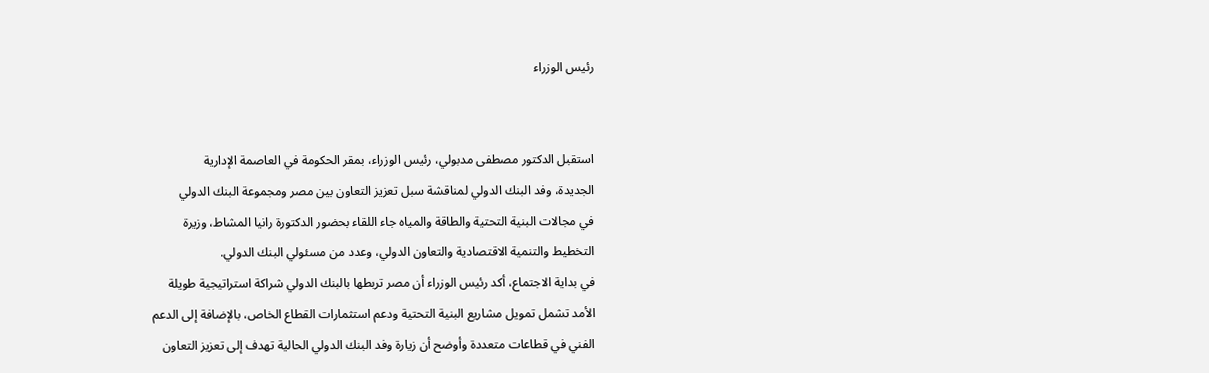رئيس الوزراء


استقبل الدكتور مصطفى مدبولي، رئيس الوزراء، بمقر الحكومة في العاصمة الإدارية
الجديدة، وفد البنك الدولي لمناقشة سبل تعزيز التعاون بين مصر ومجموعة البنك الدولي
في مجالات البنية التحتية والطاقة والمياه جاء اللقاء بحضور الدكتورة رانيا المشاط، وزيرة
التخطيط والتنمية الاقتصادية والتعاون الدولي، وعدد من مسئولي البنك الدولي.
في بداية الاجتماع، أكد رئيس الوزراء أن مصر تربطها بالبنك الدولي شراكة استراتيجية طويلة
الأمد تشمل تمويل مشاريع البنية التحتية ودعم استثمارات القطاع الخاص، بالإضافة إلى الدعم
الفني في قطاعات متعددة وأوضح أن زيارة وفد البنك الدولي الحالية تهدف إلى تعزيز التعاون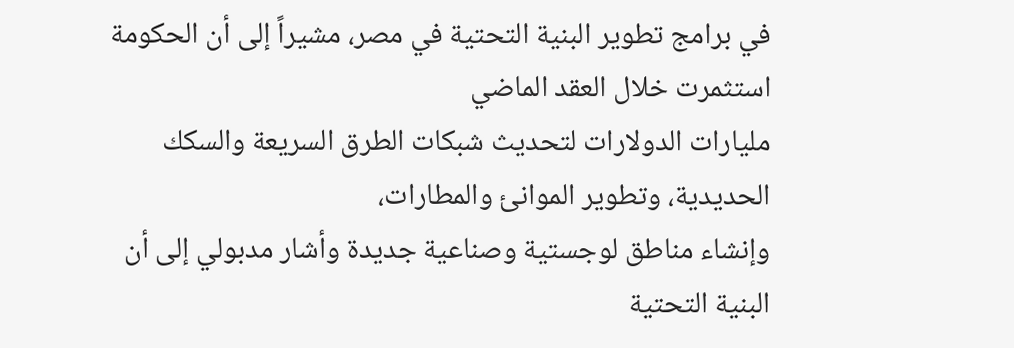في برامج تطوير البنية التحتية في مصر، مشيراً إلى أن الحكومة استثمرت خلال العقد الماضي
مليارات الدولارات لتحديث شبكات الطرق السريعة والسكك الحديدية، وتطوير الموانئ والمطارات،
وإنشاء مناطق لوجستية وصناعية جديدة وأشار مدبولي إلى أن البنية التحتية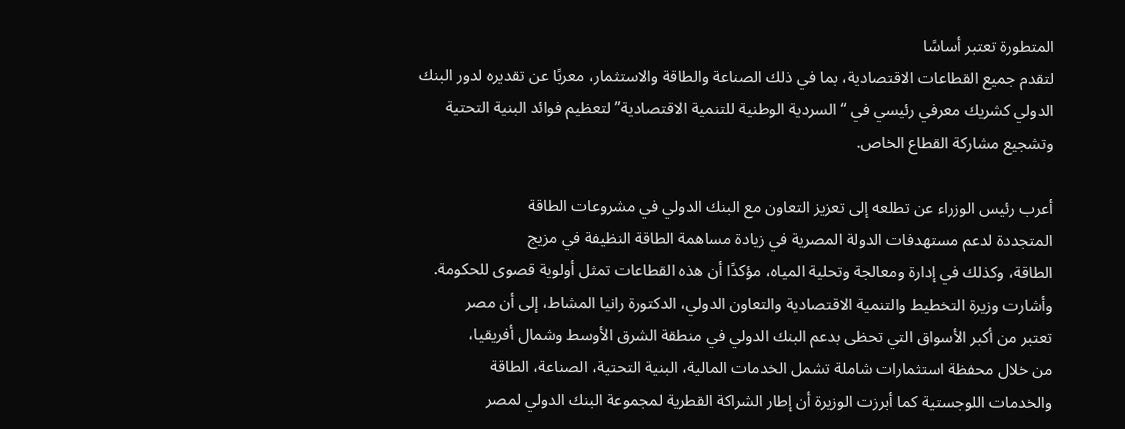المتطورة تعتبر أساسًا
لتقدم جميع القطاعات الاقتصادية، بما في ذلك الصناعة والطاقة والاستثمار، معربًا عن تقديره لدور البنك
الدولي كشريك معرفي رئيسي في “السردية الوطنية للتنمية الاقتصادية” لتعظيم فوائد البنية التحتية
وتشجيع مشاركة القطاع الخاص.

أعرب رئيس الوزراء عن تطلعه إلى تعزيز التعاون مع البنك الدولي في مشروعات الطاقة
المتجددة لدعم مستهدفات الدولة المصرية في زيادة مساهمة الطاقة النظيفة في مزيج
الطاقة، وكذلك في إدارة ومعالجة وتحلية المياه، مؤكدًا أن هذه القطاعات تمثل أولوية قصوى للحكومة.
وأشارت وزيرة التخطيط والتنمية الاقتصادية والتعاون الدولي، الدكتورة رانيا المشاط، إلى أن مصر
تعتبر من أكبر الأسواق التي تحظى بدعم البنك الدولي في منطقة الشرق الأوسط وشمال أفريقيا،
من خلال محفظة استثمارات شاملة تشمل الخدمات المالية، البنية التحتية، الصناعة، الطاقة
والخدمات اللوجستية كما أبرزت الوزيرة أن إطار الشراكة القطرية لمجموعة البنك الدولي لمصر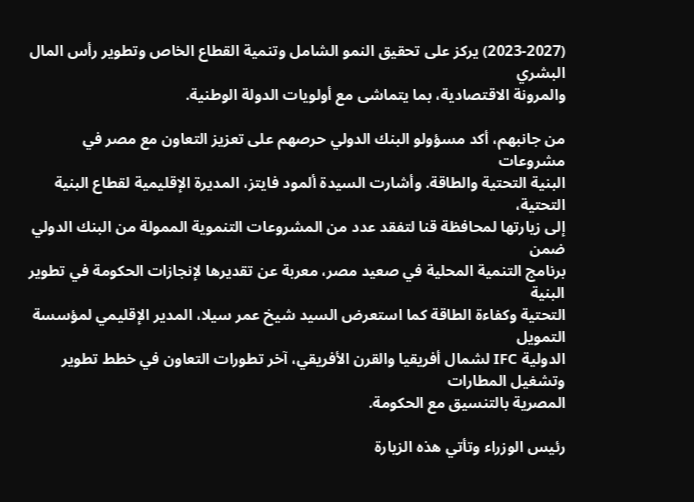(2023-2027) يركز على تحقيق النمو الشامل وتنمية القطاع الخاص وتطوير رأس المال البشري
والمرونة الاقتصادية، بما يتماشى مع أولويات الدولة الوطنية.

من جانبهم، أكد مسؤولو البنك الدولي حرصهم على تعزيز التعاون مع مصر في مشروعات
البنية التحتية والطاقة. وأشارت السيدة ألمود فايتز، المديرة الإقليمية لقطاع البنية التحتية،
إلى زيارتها لمحافظة قنا لتفقد عدد من المشروعات التنموية الممولة من البنك الدولي ضمن
برنامج التنمية المحلية في صعيد مصر، معربة عن تقديرها لإنجازات الحكومة في تطوير البنية
التحتية وكفاءة الطاقة كما استعرض السيد شيخ عمر سيلا، المدير الإقليمي لمؤسسة التمويل
الدولية IFC لشمال أفريقيا والقرن الأفريقي، آخر تطورات التعاون في خطط تطوير وتشغيل المطارات
المصرية بالتنسيق مع الحكومة.

رئيس الوزراء وتأتي هذه الزيارة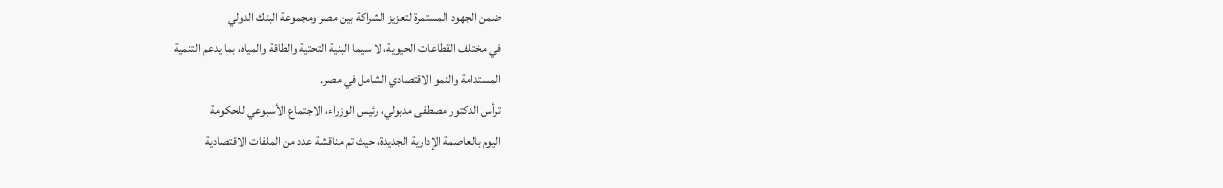ضمن الجهود المستمرة لتعزيز الشراكة بين مصر ومجموعة البنك الدولي
في مختلف القطاعات الحيوية، لا سيما البنية التحتية والطاقة والمياه، بما يدعم التنمية
المستدامة والنمو الاقتصادي الشامل في مصر.
ترأس الدكتور مصطفى مدبولي، رئيس الوزراء، الاجتماع الأسبوعي للحكومة
اليوم بالعاصمة الإدارية الجديدة، حيث تم مناقشة عدد من الملفات الاقتصادية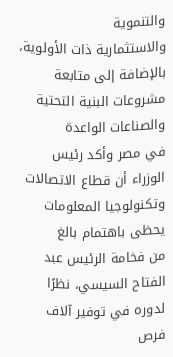والتنموية
والاستثمارية ذات الأولوية، بالإضافة إلى متابعة مشروعات البنية التحتية والصناعات الواعدة
في مصر وأكد رئيس الوزراء أن قطاع الاتصالات وتكنولوجيا المعلومات يحظى باهتمام بالغ
من فخامة الرئيس عبد الفتاح السيسي، نظرًا لدوره في توفير آلاف فرص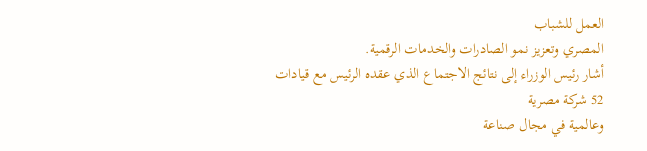العمل للشباب
المصري وتعزيز نمو الصادرات والخدمات الرقمية.
أشار رئيس الوزراء إلى نتائج الاجتماع الذي عقده الرئيس مع قيادات 52 شركة مصرية
وعالمية في مجال صناعة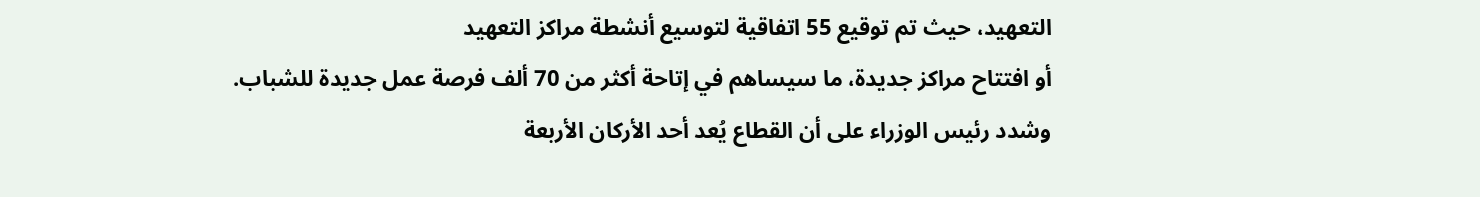التعهيد، حيث تم توقيع 55 اتفاقية لتوسيع أنشطة مراكز التعهيد
أو افتتاح مراكز جديدة، ما سيساهم في إتاحة أكثر من 70 ألف فرصة عمل جديدة للشباب.
وشدد رئيس الوزراء على أن القطاع يُعد أحد الأركان الأربعة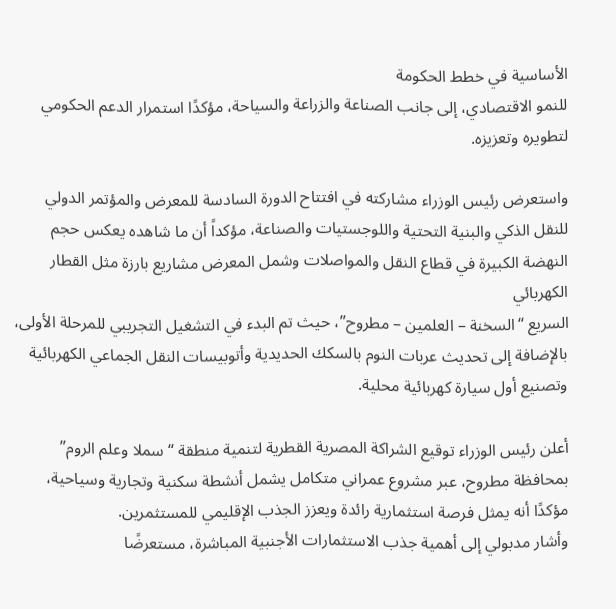الأساسية في خطط الحكومة
للنمو الاقتصادي، إلى جانب الصناعة والزراعة والسياحة، مؤكدًا استمرار الدعم الحكومي لتطويره وتعزيزه.

واستعرض رئيس الوزراء مشاركته في افتتاح الدورة السادسة للمعرض والمؤتمر الدولي
للنقل الذكي والبنية التحتية واللوجستيات والصناعة، مؤكداً أن ما شاهده يعكس حجم
النهضة الكبيرة في قطاع النقل والمواصلات وشمل المعرض مشاريع بارزة مثل القطار الكهربائي
السريع “السخنة – العلمين – مطروح”، حيث تم البدء في التشغيل التجريبي للمرحلة الأولى،
بالإضافة إلى تحديث عربات النوم بالسكك الحديدية وأتوبيسات النقل الجماعي الكهربائية
وتصنيع أول سيارة كهربائية محلية.

أعلن رئيس الوزراء توقيع الشراكة المصرية القطرية لتنمية منطقة “سملا وعلم الروم”
بمحافظة مطروح، عبر مشروع عمراني متكامل يشمل أنشطة سكنية وتجارية وسياحية،
مؤكدًا أنه يمثل فرصة استثمارية رائدة ويعزز الجذب الإقليمي للمستثمرين.
وأشار مدبولي إلى أهمية جذب الاستثمارات الأجنبية المباشرة، مستعرضًا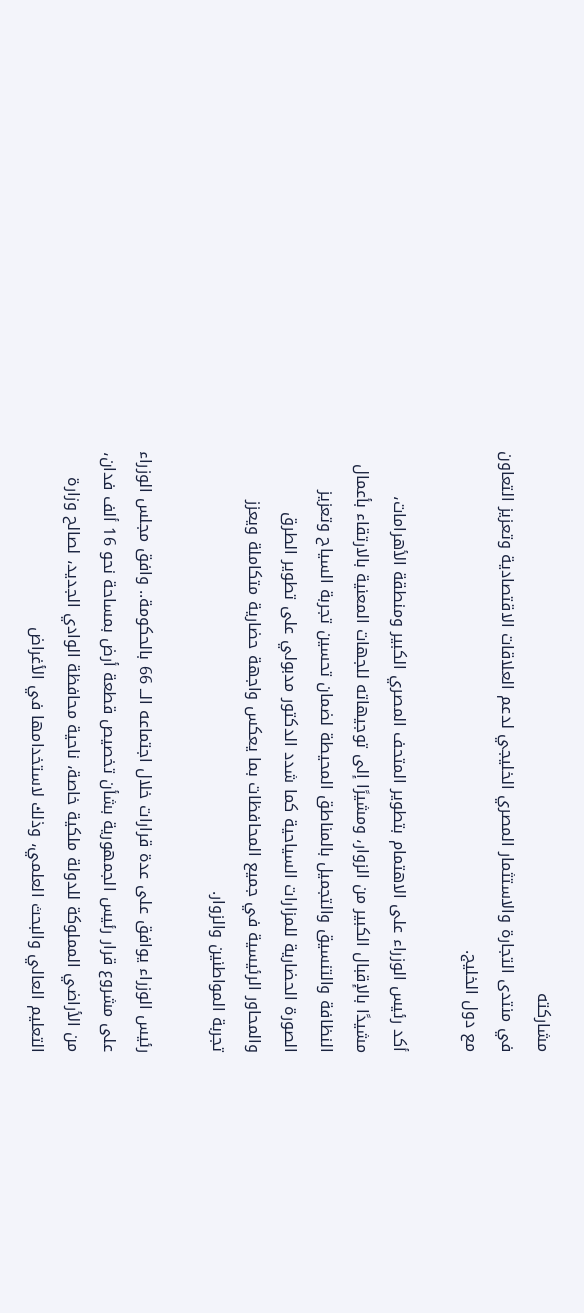مشاركته
في منتدى التجارة والاستثمار المصري الخليجي لدعم العلاقات الاقتصادية وتعزيز التعاون مع دول الخليج.

أكد رئيس الوزراء على الاهتمام بتطوير المتحف المصري الكبير ومنطقة الأهرامات،
مشيدًا بالإقبال الكبير من الزوار، ومشيرًا إلى توجيهاته للجهات المعنية بالارتقاء بأعمال
النظافة والتنسيق والتجميل بالمناطق المحيطة لضمان تحسين تجربة السياح وتعزيز
الصورة الحضارية للمزارات السياحية كما شدد الدكتور مدبولي على تطوير الطرق
والمحاور الرئيسية في جميع المحافظات بما يعكس واجهة حضارية متكاملة ويعزز
تجربة المواطنين والزوار.

رئيس الوزراء يوافق على عدة قرارات خلال اجتماعه الــ 66 بالحكومة.. وافق مجلس الوزراء على مشروع قرار رئيس الجمهورية بشأن تخصيص قطعة أرض بمساحة نحو 16 ألف فدان، من الأراضي المملوكة للدولة ملكية خاصة، ناحية محافظة الوادي الجديد، لصالح وزارة التعليم العالي والبحث العلمي، وذلك لاستخدامها في الأغراض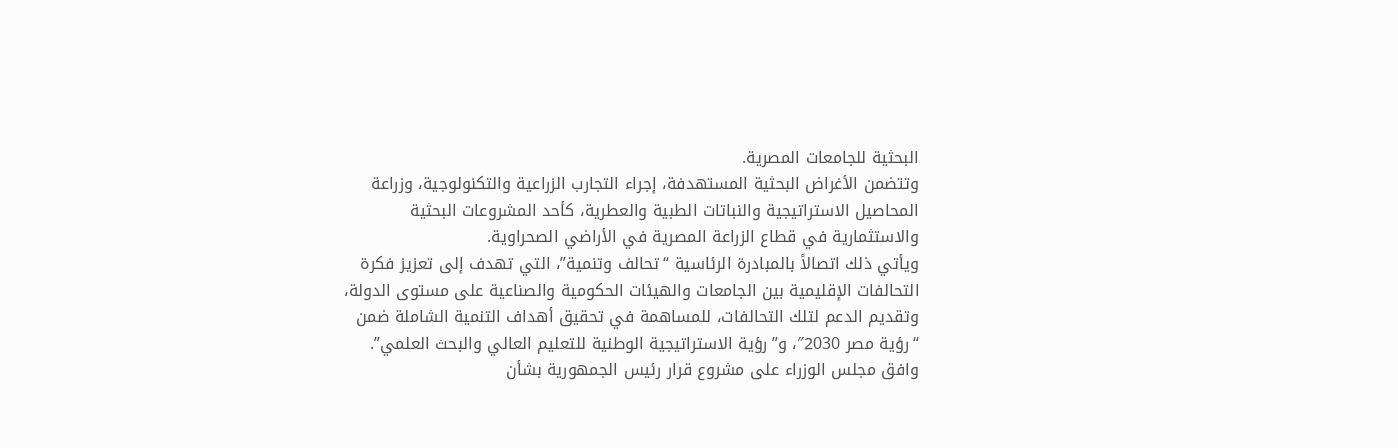البحثية للجامعات المصرية.
وتتضمن الأغراض البحثية المستهدفة، إجراء التجارب الزراعية والتكنولوجية، وزراعة المحاصيل الاستراتيجية والنباتات الطبية والعطرية، كأحد المشروعات البحثية والاستثمارية في قطاع الزراعة المصرية في الأراضي الصحراوية.
ويأتي ذلك اتصالاً بالمبادرة الرئاسية “تحالف وتنمية”، التي تهدف إلى تعزيز فكرة التحالفات الإقليمية بين الجامعات والهيئات الحكومية والصناعية على مستوى الدولة، وتقديم الدعم لتلك التحالفات، للمساهمة في تحقيق أهداف التنمية الشاملة ضمن “رؤية مصر 2030″، و”رؤية الاستراتيجية الوطنية للتعليم العالي والبحث العلمي”.
وافق مجلس الوزراء على مشروع قرار رئيس الجمهورية بشأن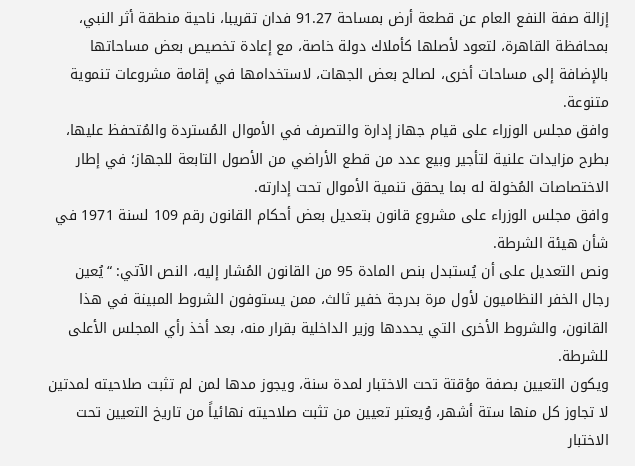إزالة صفة النفع العام عن قطعة أرض بمساحة 91.27 فدان تقريبا، ناحية منطقة أثر النبي، بمحافظة القاهرة، لتعود لأصلها كأملاك دولة خاصة، مع إعادة تخصيص بعض مساحاتها بالإضافة إلى مساحات أخرى، لصالح بعض الجهات، لاستخدامها في إقامة مشروعات تنموية متنوعة.
وافق مجلس الوزراء على قيام جهاز إدارة والتصرف في الأموال المُستردة والمُتحفظ عليها، بطرح مزايدات علنية لتأجير وبيع عدد من قطع الأراضي من الأصول التابعة للجهاز؛ في إطار الاختصاصات المُخولة له بما يحقق تنمية الأموال تحت إدارته.
وافق مجلس الوزراء على مشروع قانون بتعديل بعض أحكام القانون رقم 109 لسنة 1971 في شأن هيئة الشرطة.
ونص التعديل على أن يُستبدل بنص المادة 95 من القانون المُشار إليه، النص الآتي: “يُعين رجال الخفر النظاميون لأول مرة بدرجة خفير ثالث، ممن يستوفون الشروط المبينة في هذا القانون، والشروط الأخرى التي يحددها وزير الداخلية بقرار منه، بعد أخذ رأي المجلس الأعلى للشرطة.
ويكون التعيين بصفة مؤقتة تحت الاختبار لمدة سنة، ويجوز مدها لمن لم تثبت صلاحيته لمدتين لا تجاوز كل منها ستة أشهر، وُيعتبر تعيين من تثبت صلاحيته نهائياً من تاريخ التعيين تحت الاختبار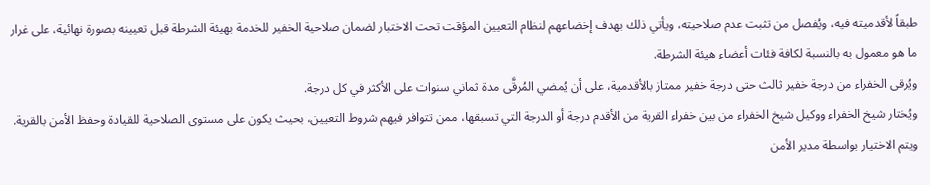طبقاً لأقدميته فيه، ويُفصل من تثبت عدم صلاحيته، ويأتي ذلك بهدف إخضاعهم لنظام التعيين المؤقت تحت الاختبار لضمان صلاحية الخفير للخدمة بهيئة الشرطة قبل تعيينه بصورة نهائية، على غرار ما هو معمول به بالنسبة لكافة فئات أعضاء هيئة الشرطة.
ويُرقى الخفراء من درجة خفير ثالث حتى درجة خفير ممتاز بالأقدمية، على أن يُمضي المُرقَّى مدة ثماني سنوات على الأكثر في كل درجة.
ويُختار شيخ الخفراء ووكيل شيخ الخفراء من بين خفراء القرية من الأقدم درجة أو الدرجة التي تسبقها، ممن تتوافر فيهم شروط التعيين، بحيث يكون على مستوى الصلاحية للقيادة وحفظ الأمن بالقرية.
ويتم الاختيار بواسطة مدير الأمن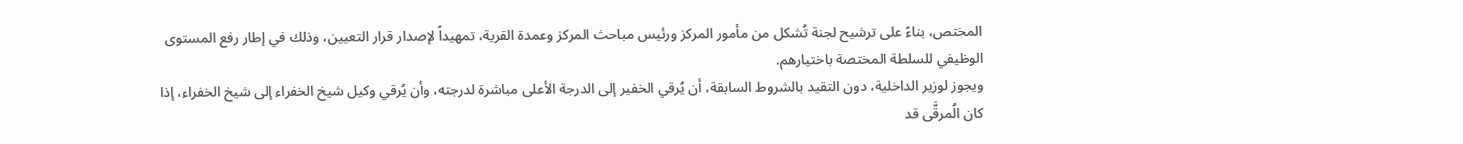المختص، بناءً على ترشيح لجنة تُشكل من مأمور المركز ورئيس مباحث المركز وعمدة القرية، تمهيداً لإصدار قرار التعيين، وذلك في إطار رفع المستوى الوظيفي للسلطة المختصة باختيارهم.
ويجوز لوزير الداخلية، دون التقيد بالشروط السابقة، أن يُرقي الخفير إلى الدرجة الأعلى مباشرة لدرجته، وأن يُرقي وكيل شيخ الخفراء إلى شيخ الخفراء، إذا كان الُمرقَّى قد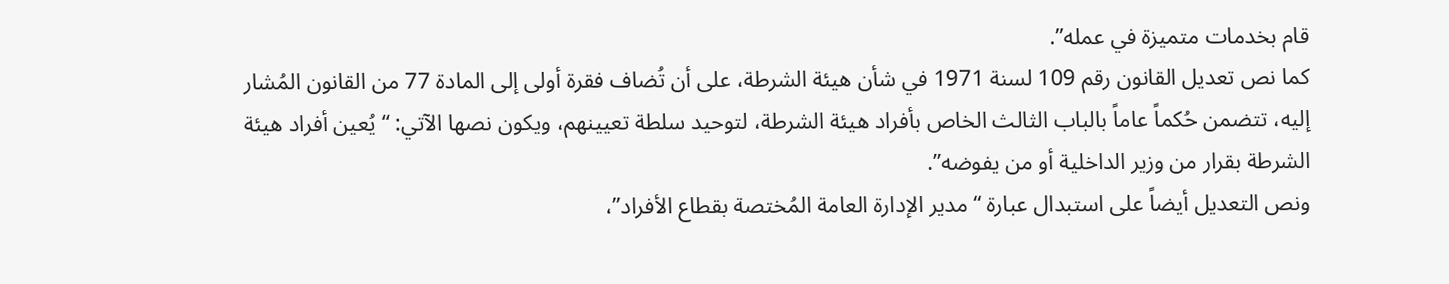قام بخدمات متميزة في عمله”.
كما نص تعديل القانون رقم 109 لسنة 1971 في شأن هيئة الشرطة، على أن تُضاف فقرة أولى إلى المادة 77 من القانون المُشار إليه، تتضمن حُكماً عاماً بالباب الثالث الخاص بأفراد هيئة الشرطة، لتوحيد سلطة تعيينهم، ويكون نصها الآتي: “يُعين أفراد هيئة الشرطة بقرار من وزير الداخلية أو من يفوضه”.
ونص التعديل أيضاً على استبدال عبارة “مدير الإدارة العامة المُختصة بقطاع الأفراد”،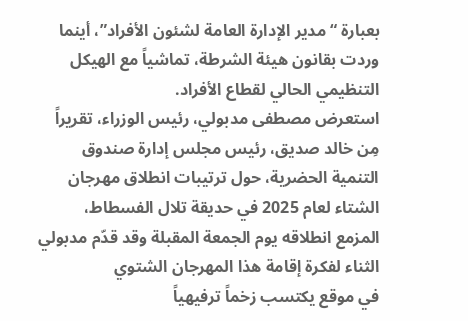بعبارة “مدير الإدارة العامة لشئون الأفراد”، أينما وردت بقانون هيئة الشرطة، تماشياً مع الهيكل التنظيمي الحالي لقطاع الأفراد.
استعرض مصطفى مدبولي، رئيس الوزراء، تقريراً مِن خالد صديق، رئيس مجلس إدارة صندوق
التنمية الحضرية، حول ترتيبات انطلاق مهرجان الشتاء لعام 2025 في حديقة تلال الفسطاط،
المزمع انطلاقه يوم الجمعة المقبلة وقد قدّم مدبولي الثناء لفكرة إقامة هذا المهرجان الشتوي
في موقع يكتسب زخماً ترفيهياً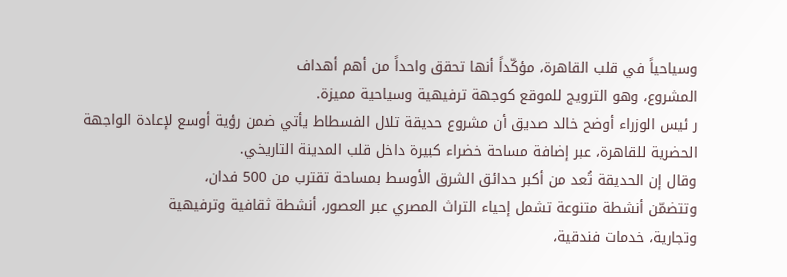وسياحياً في قلب القاهرة، مؤكّداً أنها تحقق واحداً من أهم أهداف
المشروع، وهو الترويج للموقع كوجهة ترفيهية وسياحية مميزة.
ر ئيس الوزراء أوضح خالد صديق أن مشروع حديقة تلال الفسطاط يأتي ضمن رؤية أوسع لإعادة الواجهة
الحضرية للقاهرة، عبر إضافة مساحة خضراء كبيرة داخل قلب المدينة التاريخي.
وقال إن الحديقة تُعد من أكبر حدائق الشرق الأوسط بمساحة تقترب من 500 فدان،
وتتضمّن أنشطة متنوعة تشمل إحياء التراث المصري عبر العصور، أنشطة ثقافية وترفيهية
وتجارية، خدمات فندقية،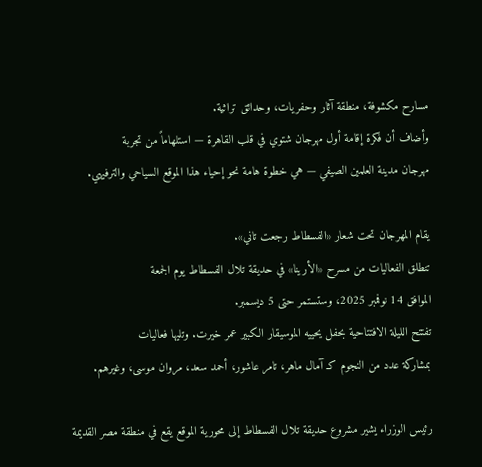مسارح مكشوفة، منطقة آثار وحفريات، وحدائق تراثية.
وأضاف أن فكرة إقامة أول مهرجان شتوي في قلب القاهرة — استلهاماً من تجربة
مهرجان مدينة العلمين الصيفي — هي خطوة هامة نحو إحياء هذا الموقع السياحي والترفيهي.

يقام المهرجان تحت شعار «الفسطاط رجعت تاني».
تنطلق الفعاليات من مسرح «الأرينا» في حديقة تلال الفسطاط يوم الجمعة
الموافق 14 نوفمبر 2025، وستستمر حتى 5 ديسمبر.
تفتتح الليلة الافتتاحية بحفل يحييه الموسيقار الكبير عمر خيرت. وتليها فعاليات
بمشاركة عدد من النجوم كـ آمال ماهر، تامر عاشور، أحمد سعد، مروان موسى، وغيرهم.

رئيس الوزراء يشير مشروع حديقة تلال الفسطاط إلى محورية الموقع يقع في منطقة مصر القديمة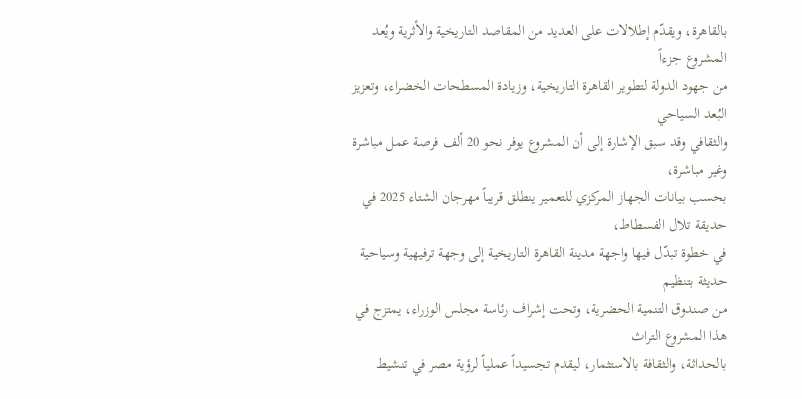بالقاهرة، ويقدّم إطلالات على العديد من المقاصد التاريخية والأثرية ويُعد المشروع جزءاً
من جهود الدولة لتطوير القاهرة التاريخية، وزيادة المسطحات الخضراء، وتعزيز البُعد السياحي
والثقافي وقد سبق الإشارة إلى أن المشروع يوفر نحو 20 ألف فرصة عمل مباشرة وغير مباشرة،
بحسب بيانات الجهاز المركزي للتعمير ينطلق قريباً مهرجان الشتاء 2025 في حديقة تلال الفسطاط،
في خطوة تبدّل فيها واجهة مدينة القاهرة التاريخية إلى وجهة ترفيهية وسياحية حديثة بتنظيم
من صندوق التنمية الحضرية، وتحت إشراف رئاسة مجلس الوزراء، يمتزج في هذا المشروع التراث
بالحداثة، والثقافة بالاستثمار، ليقدم تجسيداً عملياً لرؤية مصر في تنشيط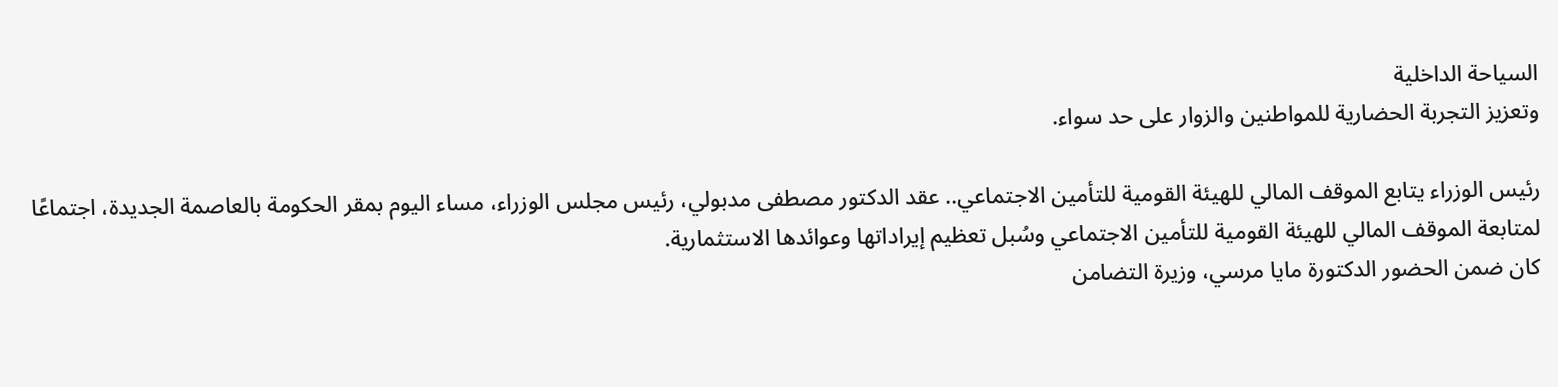السياحة الداخلية
وتعزيز التجربة الحضارية للمواطنين والزوار على حد سواء.

رئيس الوزراء يتابع الموقف المالي للهيئة القومية للتأمين الاجتماعي.. عقد الدكتور مصطفى مدبولي، رئيس مجلس الوزراء، مساء اليوم بمقر الحكومة بالعاصمة الجديدة، اجتماعًا لمتابعة الموقف المالي للهيئة القومية للتأمين الاجتماعي وسُبل تعظيم إيراداتها وعوائدها الاستثمارية.
كان ضمن الحضور الدكتورة مايا مرسي، وزيرة التضامن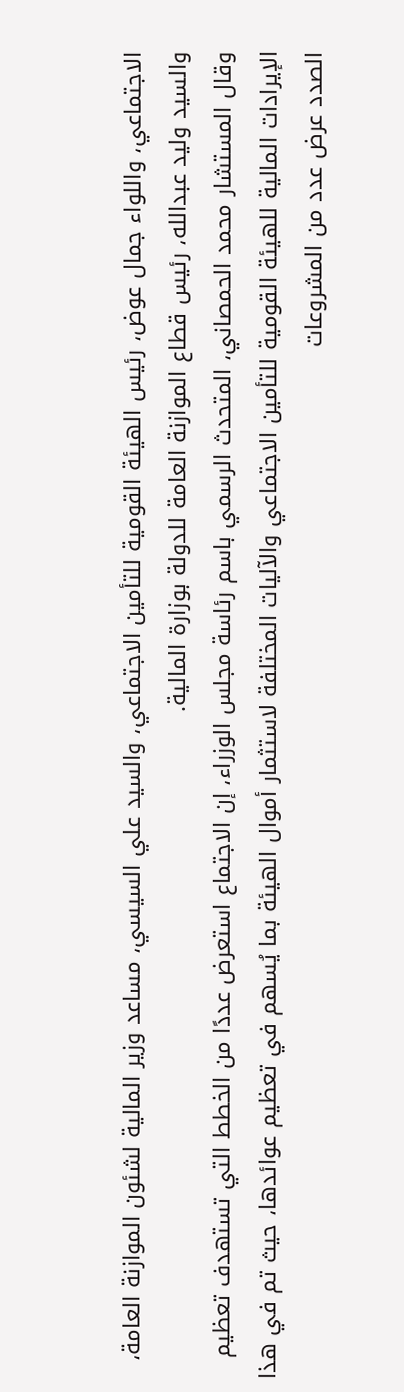الاجتماعي، واللواء جمال عوض، رئيس الهيئة القومية للتأمين الاجتماعي، والسيد علي السيسي، مساعد وزير المالية لشئون الموازنة العامة، والسيد وليد عبدالله، رئيس قطاع الموازنة العامة للدولة بوزارة المالية.
وقال المستشار محمد الحمصاني، المتحدث الرسمي باسم رئاسة مجلس الوزراء، إن الاجتماع استعرض عددًا من الخطط التي تستهدف تعظيم الإيرادات المالية للهيئة القومية للتأمين الاجتماعي والآليات المختلفة لاستثمار أموال الهيئة بما يُسهم في تعظيم عوائدها، حيث تم في هذا الصدد عرض عدد من المشروعات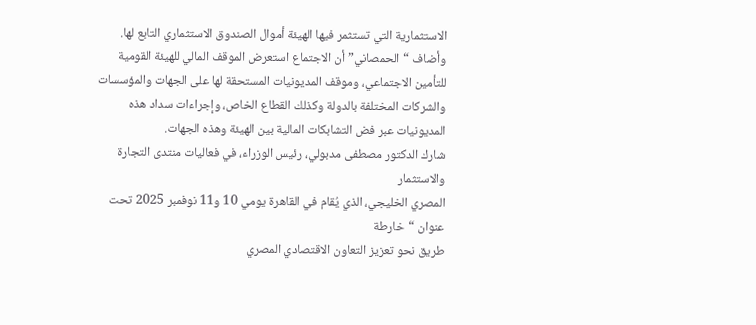الاستثمارية التي تستثمر فيها الهيئة أموال الصندوق الاستثماري التابع لها.
وأضاف “الحمصاني” أن الاجتماع استعرض الموقف المالي للهيئة القومية للتأمين الاجتماعي، وموقف المديونيات المستحقة لها على الجهات والمؤسسات والشركات المختلفة بالدولة وكذلك القطاع الخاص، وإجراءات سداد هذه المديونيات عبر فض التشابكات المالية بين الهيئة وهذه الجهات.
شارك الدكتور مصطفى مدبولي، رئيس الوزراء، في فعاليات منتدى التجارة والاستثمار
المصري الخليجي، الذي يُقام في القاهرة يومي 10 و11 نوفمبر 2025 تحت عنوان “خارطة
طريق نحو تعزيز التعاون الاقتصادي المصري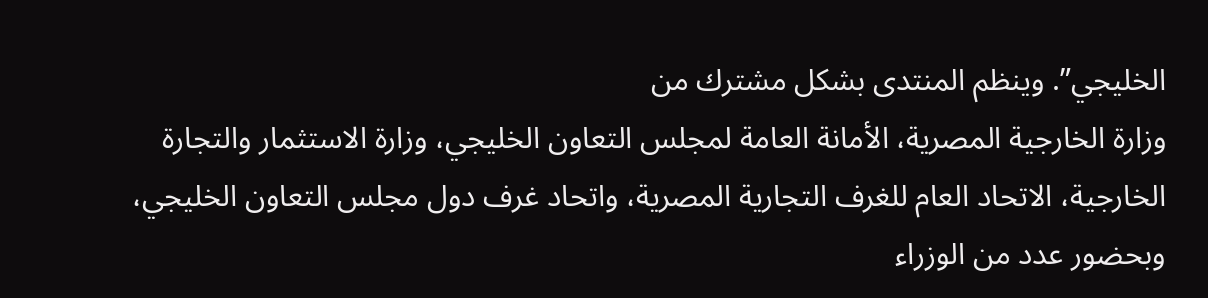الخليجي”. وينظم المنتدى بشكل مشترك من
وزارة الخارجية المصرية، الأمانة العامة لمجلس التعاون الخليجي، وزارة الاستثمار والتجارة
الخارجية، الاتحاد العام للغرف التجارية المصرية، واتحاد غرف دول مجلس التعاون الخليجي،
وبحضور عدد من الوزراء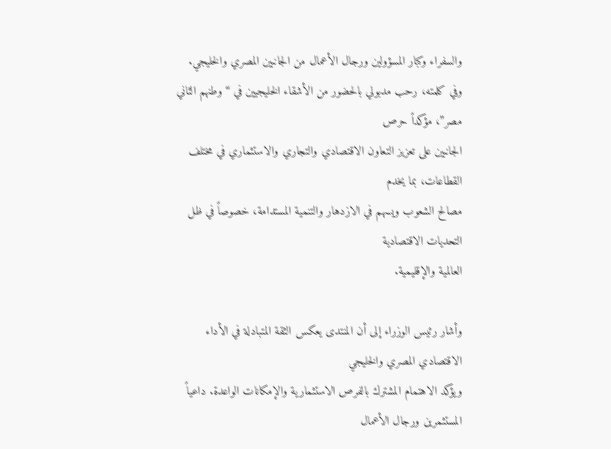والسفراء وكبار المسؤولين ورجال الأعمال من الجانبين المصري والخليجي.
وفي كلمته، رحب مدبولي بالحضور من الأشقاء الخليجيين في “وطنهم الثاني مصر”، مؤكداً حرص
الجانبين على تعزيز التعاون الاقتصادي والتجاري والاستثماري في مختلف القطاعات، بما يخدم
مصالح الشعوب ويسهم في الازدهار والتنمية المستدامة، خصوصاً في ظل التحديات الاقتصادية
العالمية والإقليمية.

وأشار رئيس الوزراء إلى أن المنتدى يعكس الثقة المتبادلة في الأداء الاقتصادي المصري والخليجي
ويؤكد الاهتمام المشترك بالفرص الاستثمارية والإمكانات الواعدة. داعياً المستثمرين ورجال الأعمال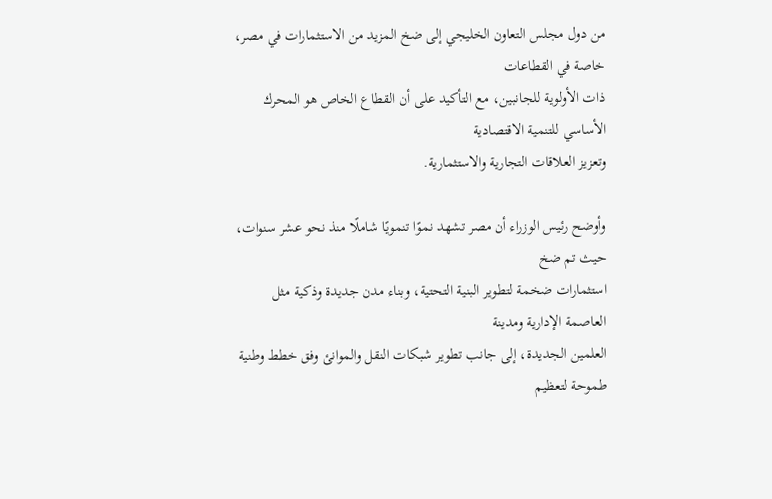من دول مجلس التعاون الخليجي إلى ضخ المزيد من الاستثمارات في مصر، خاصة في القطاعات
ذات الأولوية للجانبين، مع التأكيد على أن القطاع الخاص هو المحرك الأساسي للتنمية الاقتصادية
وتعزيز العلاقات التجارية والاستثمارية.

وأوضح رئيس الوزراء أن مصر تشهد نموًا تنمويًا شاملًا منذ نحو عشر سنوات، حيث تم ضخ
استثمارات ضخمة لتطوير البنية التحتية، وبناء مدن جديدة وذكية مثل العاصمة الإدارية ومدينة
العلمين الجديدة، إلى جانب تطوير شبكات النقل والموانئ وفق خطط وطنية طموحة لتعظيم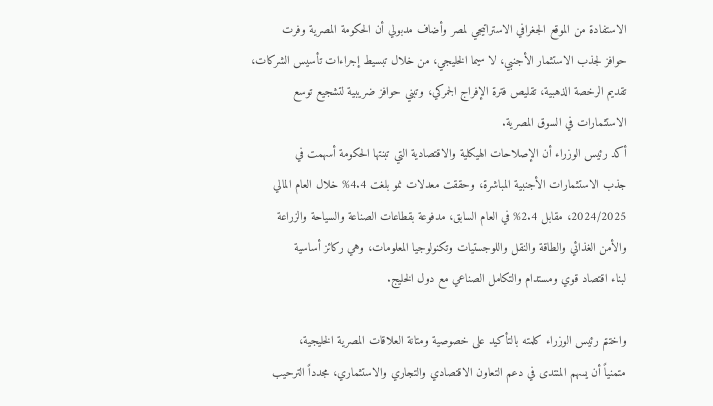الاستفادة من الموقع الجغرافي الاستراتيجي لمصر وأضاف مدبولي أن الحكومة المصرية وفرت
حوافز لجذب الاستثمار الأجنبي، لا سيما الخليجي، من خلال تبسيط إجراءات تأسيس الشركات،
تقديم الرخصة الذهبية، تقليص فترة الإفراج الجمركي، وتبني حوافز ضريبية لتشجيع توسع
الاستثمارات في السوق المصرية.
أكد رئيس الوزراء أن الإصلاحات الهيكلية والاقتصادية التي تبنتها الحكومة أسهمت في
جذب الاستثمارات الأجنبية المباشرة، وحققت معدلات نمو بلغت 4.4% خلال العام المالي
2024/2025، مقابل 2.4% في العام السابق، مدفوعة بقطاعات الصناعة والسياحة والزراعة
والأمن الغذائي والطاقة والنقل واللوجستيات وتكنولوجيا المعلومات، وهي ركائز أساسية
لبناء اقتصاد قوي ومستدام والتكامل الصناعي مع دول الخليج.

واختتم رئيس الوزراء كلمته بالتأكيد على خصوصية ومتانة العلاقات المصرية الخليجية،
متمنياً أن يسهم المنتدى في دعم التعاون الاقتصادي والتجاري والاستثماري، مجدداً الترحيب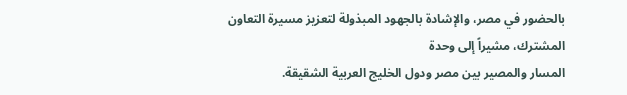بالحضور في مصر، والإشادة بالجهود المبذولة لتعزيز مسيرة التعاون المشترك، مشيراً إلى وحدة
المسار والمصير بين مصر ودول الخليج العربية الشقيقة.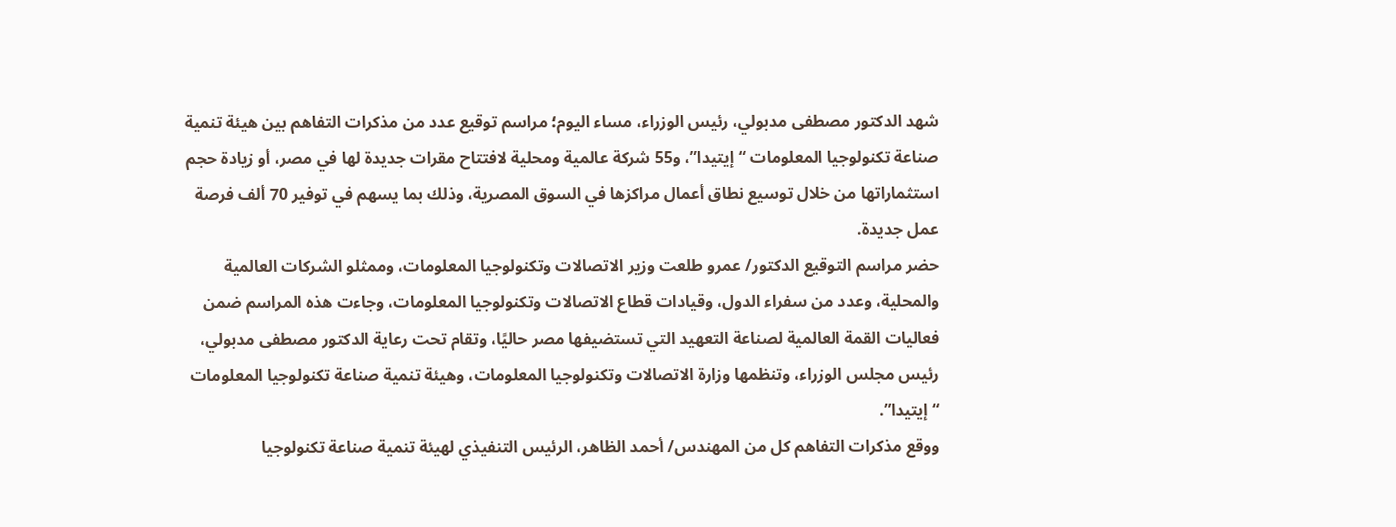شهد الدكتور مصطفى مدبولي، رئيس الوزراء، مساء اليوم؛ مراسم توقيع عدد من مذكرات التفاهم بين هيئة تنمية صناعة تكنولوجيا المعلومات “إيتيدا”، و55 شركة عالمية ومحلية لافتتاح مقرات جديدة لها في مصر، أو زيادة حجم استثماراتها من خلال توسيع نطاق أعمال مراكزها في السوق المصرية، وذلك بما يسهم في توفير 70 ألف فرصة عمل جديدة.
حضر مراسم التوقيع الدكتور/ عمرو طلعت وزير الاتصالات وتكنولوجيا المعلومات، وممثلو الشركات العالمية والمحلية، وعدد من سفراء الدول، وقيادات قطاع الاتصالات وتكنولوجيا المعلومات، وجاءت هذه المراسم ضمن فعاليات القمة العالمية لصناعة التعهيد التي تستضيفها مصر حاليًا، وتقام تحت رعاية الدكتور مصطفى مدبولي، رئيس مجلس الوزراء، وتنظمها وزارة الاتصالات وتكنولوجيا المعلومات، وهيئة تنمية صناعة تكنولوجيا المعلومات “إيتيدا”.
ووقع مذكرات التفاهم كل من المهندس/ أحمد الظاهر، الرئيس التنفيذي لهيئة تنمية صناعة تكنولوجيا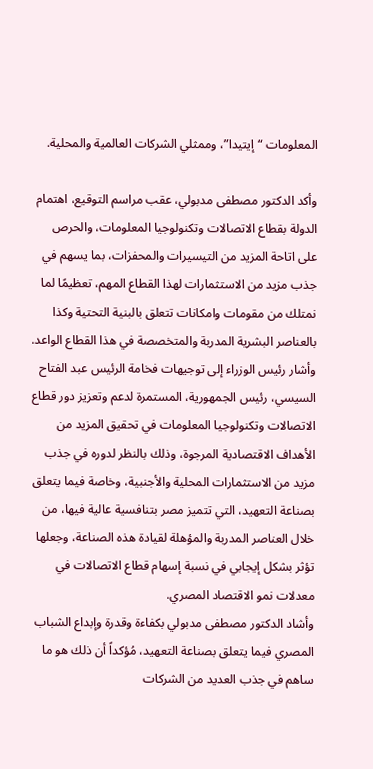المعلومات “إيتيدا”، وممثلي الشركات العالمية والمحلية.

وأكد الدكتور مصطفى مدبولي، عقب مراسم التوقيع، اهتمام الدولة بقطاع الاتصالات وتكنولوجيا المعلومات، والحرص على اتاحة المزيد من التيسيرات والمحفزات، بما يسهم في جذب مزيد من الاستثمارات لهذا القطاع المهم، تعظيمًا لما نمتلك من مقومات وامكانات تتعلق بالبنية التحتية وكذا بالعناصر البشرية المدربة والمتخصصة في هذا القطاع الواعد.
وأشار رئيس الوزراء إلى توجيهات فخامة الرئيس عبد الفتاح السيسي، رئيس الجمهورية، المستمرة لدعم وتعزيز دور قطاع الاتصالات وتكنولوجيا المعلومات في تحقيق المزيد من الأهداف الاقتصادية المرجوة، وذلك بالنظر لدوره في جذب مزيد من الاستثمارات المحلية والأجنبية، وخاصة فيما يتعلق بصناعة التعهيد، التي تتميز مصر بتنافسية عالية فيها، من خلال العناصر المدربة والمؤهلة لقيادة هذه الصناعة، وجعلها تؤثر بشكل إيجابي في نسبة إسهام قطاع الاتصالات في معدلات نمو الاقتصاد المصري.
وأشاد الدكتور مصطفى مدبولي بكفاءة وقدرة وإبداع الشباب المصري فيما يتعلق بصناعة التعهيد، مُؤكداً أن ذلك هو ما ساهم في جذب العديد من الشركات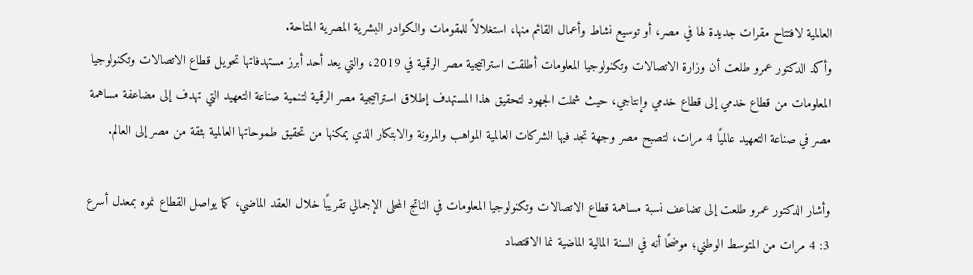العالمية لافتتاح مقرات جديدة لها في مصر، أو توسيع نشاط وأعمال القائم منها، استغلالاً للمقومات والكوادر البشرية المصرية المتاحة.
وأكد الدكتور عمرو طلعت أن وزارة الاتصالات وتكنولوجيا المعلومات أطلقت استراتيجية مصر الرقمية في 2019، والتي يعد أحد أبرز مستهدفاتها تحويل قطاع الاتصالات وتكنولوجيا المعلومات من قطاع خدمي إلى قطاع خدمي وإنتاجي، حيث شملت الجهود لتحقيق هذا المستهدف إطلاق استراتيجية مصر الرقمية لتنمية صناعة التعهيد التي تهدف إلى مضاعفة مساهمة مصر في صناعة التعهيد عالميًا 4 مرات، لتصبح مصر وجهة تجد فيها الشركات العالمية المواهب والمرونة والابتكار الذي يمكنها من تحقيق طموحاتها العالمية بثقة من مصر إلى العالم.

وأشار الدكتور عمرو طلعت إلى تضاعف نسبة مساهمة قطاع الاتصالات وتكنولوجيا المعلومات في الناتج المحلى الإجمالي تقريبًا خلال العقد الماضي، كما يواصل القطاع نموه بمعدل أسرع 3: 4 مرات من المتوسط الوطني؛ موضحًا أنه في السنة المالية الماضية نما الاقتصاد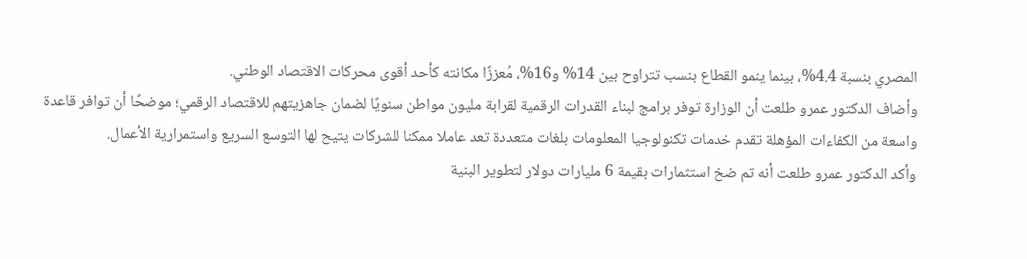المصري بنسبة 4.4%، بينما ينمو القطاع بنسب تتراوح بين 14% و16%، مُعززًا مكانته كأحد أقوى محركات الاقتصاد الوطني.
وأضاف الدكتور عمرو طلعت أن الوزارة توفر برامج لبناء القدرات الرقمية لقرابة مليون مواطن سنويًا لضمان جاهزيتهم للاقتصاد الرقمي؛ موضحًا أن توافر قاعدة واسعة من الكفاءات المؤهلة تقدم خدمات تكنولوجيا المعلومات بلغات متعددة تعد عاملا ممكنا للشركات يتيح لها التوسع السريع واستمرارية الأعمال.
وأكد الدكتور عمرو طلعت أنه تم ضخ استثمارات بقيمة 6 مليارات دولار لتطوير البنية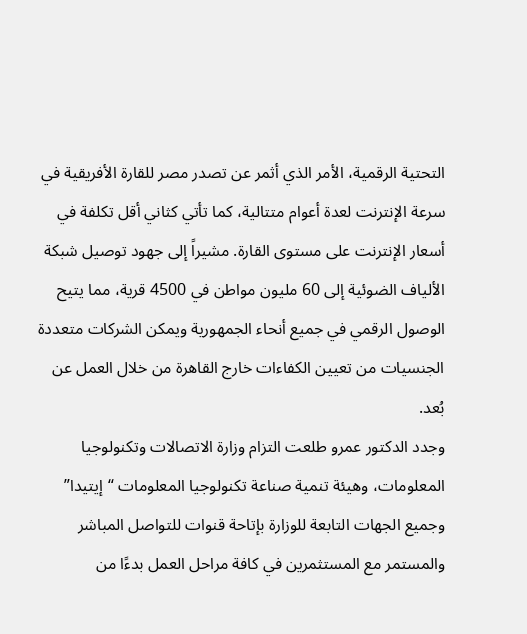التحتية الرقمية، الأمر الذي أثمر عن تصدر مصر للقارة الأفريقية في سرعة الإنترنت لعدة أعوام متتالية، كما تأتي كثاني أقل تكلفة في أسعار الإنترنت على مستوى القارة. مشيراً إلى جهود توصيل شبكة الألياف الضوئية إلى 60 مليون مواطن في 4500 قرية، مما يتيح الوصول الرقمي في جميع أنحاء الجمهورية ويمكن الشركات متعددة الجنسيات من تعيين الكفاءات خارج القاهرة من خلال العمل عن بُعد.
وجدد الدكتور عمرو طلعت التزام وزارة الاتصالات وتكنولوجيا المعلومات، وهيئة تنمية صناعة تكنولوجيا المعلومات “إيتيدا” وجميع الجهات التابعة للوزارة بإتاحة قنوات للتواصل المباشر والمستمر مع المستثمرين في كافة مراحل العمل بدءًا من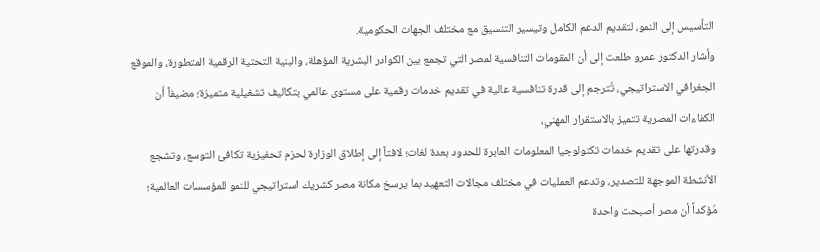التأسيس إلى النمو، لتقديم الدعم الكامل وتيسير التنسيق مع مختلف الجهات الحكومية.
وأشار الدكتور عمرو طلعت إلى أن المقومات التنافسية لمصر التي تجمع بين الكوادر البشرية المؤهلة، والبنية التحتية الرقمية المتطورة، والموقع الجغرافي الاستراتيجي، تُترجم إلى قدرة تنافسية عالية في تقديم خدمات رقمية على مستوى عالمي بتكاليف تشغيلية متميزة؛ مضيفاً أن الكفاءات المصرية تتميز بالاستقرار المهني،
وقدرتها على تقديم خدمات تكنولوجيا المعلومات العابرة للحدود بعدة لغات؛ لافتاً إلى إطلاق الوزارة لحزم تحفيزية تكافئ التوسع، وتشجع الأنشطة الموجهة للتصدير، وتدعم العمليات في مختلف مجالات التعهيد بما يرسخ مكانة مصر كشريك استراتيجي للنمو للمؤسسات العالمية؛ مُؤكداً أن مصر أصبحت واحدة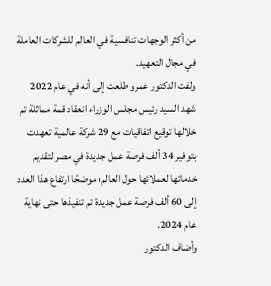من أكثر الوجهات تنافسية في العالم للشركات العاملة في مجال التعهيد.
ولفت الدكتور عمرو طلعت إلى أنه في عام 2022 شهد السيد رئيس مجلس الوزراء انعقاد قمة مماثلة تم خلالها توقيع اتفاقيات مع 29 شركة عالمية تعهدت بتوفير 34 ألف فرصة عمل جديدة في مصر لتقديم خدماتها لعملائها حول العالم؛ موضحًا ارتفاع هذا العدد إلى 60 ألف فرصة عمل جديدة تم تنفيذها حتى نهاية عام 2024.
وأضاف الدكتور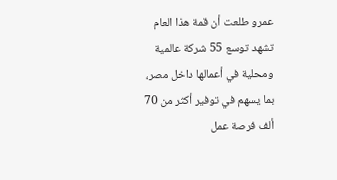عمرو طلعت أن قمة هذا العام تشهد توسع 55 شركة عالمية ومحلية في أعمالها داخل مصر، بما يسهم في توفير أكثر من 70 ألف فرصة عمل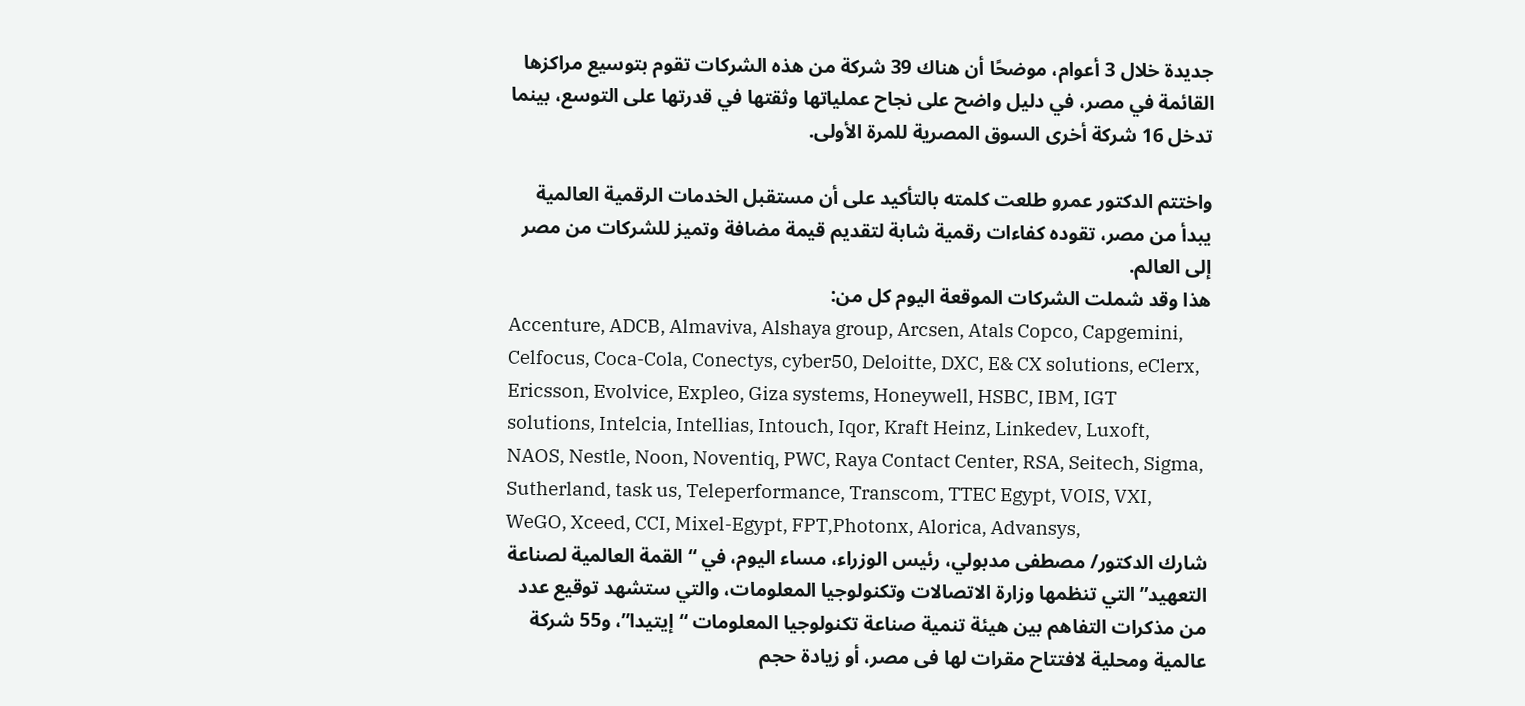جديدة خلال 3 أعوام، موضحًا أن هناك 39 شركة من هذه الشركات تقوم بتوسيع مراكزها القائمة في مصر، في دليل واضح على نجاح عملياتها وثقتها في قدرتها على التوسع، بينما تدخل 16 شركة أخرى السوق المصرية للمرة الأولى.

واختتم الدكتور عمرو طلعت كلمته بالتأكيد على أن مستقبل الخدمات الرقمية العالمية يبدأ من مصر، تقوده كفاءات رقمية شابة لتقديم قيمة مضافة وتميز للشركات من مصر إلى العالم.
هذا وقد شملت الشركات الموقعة اليوم كل من:
Accenture, ADCB, Almaviva, Alshaya group, Arcsen, Atals Copco, Capgemini, Celfocus, Coca-Cola, Conectys, cyber50, Deloitte, DXC, E& CX solutions, eClerx, Ericsson, Evolvice, Expleo, Giza systems, Honeywell, HSBC, IBM, IGT solutions, Intelcia, Intellias, Intouch, Iqor, Kraft Heinz, Linkedev, Luxoft, NAOS, Nestle, Noon, Noventiq, PWC, Raya Contact Center, RSA, Seitech, Sigma, Sutherland, task us, Teleperformance, Transcom, TTEC Egypt, VOIS, VXI, WeGO, Xceed, CCI, Mixel-Egypt, FPT,Photonx, Alorica, Advansys,
شارك الدكتور/ مصطفى مدبولي، رئيس الوزراء، مساء اليوم، في “القمة العالمية لصناعة التعهيد” التي تنظمها وزارة الاتصالات وتكنولوجيا المعلومات، والتي ستشهد توقيع عدد من مذكرات التفاهم بين هيئة تنمية صناعة تكنولوجيا المعلومات “إيتيدا”، و55 شركة عالمية ومحلية لافتتاح مقرات لها فى مصر، أو زيادة حجم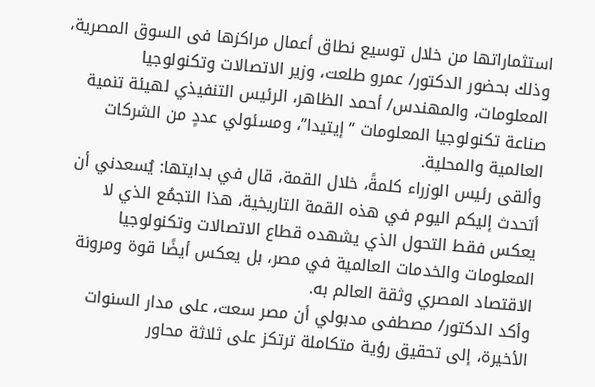استثماراتها من خلال توسيع نطاق أعمال مراكزها فى السوق المصرية، وذلك بحضور الدكتور/ عمرو طلعت، وزير الاتصالات وتكنولوجيا المعلومات، والمهندس/ أحمد الظاهر، الرئيس التنفيذي لهيئة تنمية صناعة تكنولوجيا المعلومات “إيتيدا”، ومسئولي عددٍ من الشركات العالمية والمحلية.
وألقى رئيس الوزراء كلمةً، خلال القمة، قال في بدايتها: يُسعدني أن أتحدث إليكم اليوم في هذه القمة التاريخية، هذا التجمُع الذي لا يعكس فقط التحول الذي يشهده قطاع الاتصالات وتكنولوجيا المعلومات والخدمات العالمية في مصر، بل يعكس أيضًا قوة ومرونة الاقتصاد المصري وثقة العالم به.
وأكد الدكتور/ مصطفى مدبولي أن مصر سعت، على مدار السنوات الأخيرة، إلى تحقيق رؤية متكاملة ترتكز على ثلاثة محاور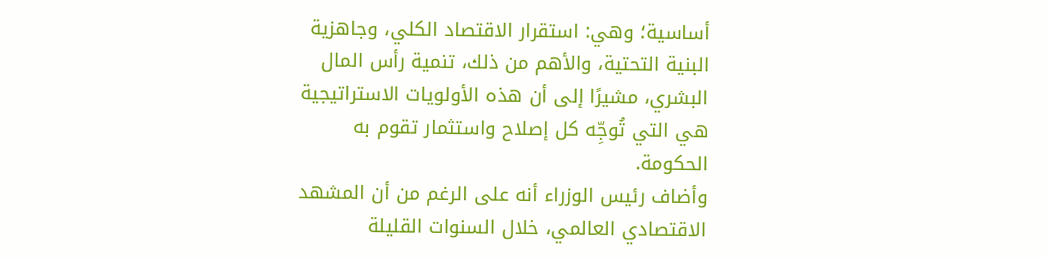أساسية؛ وهي: استقرار الاقتصاد الكلي، وجاهزية البنية التحتية، والأهم من ذلك، تنمية رأس المال البشري، مشيرًا إلى أن هذه الأولويات الاستراتيجية هي التي تُوجِّه كل إصلاح واستثمار تقوم به الحكومة.
وأضاف رئيس الوزراء أنه على الرغم من أن المشهد الاقتصادي العالمي، خلال السنوات القليلة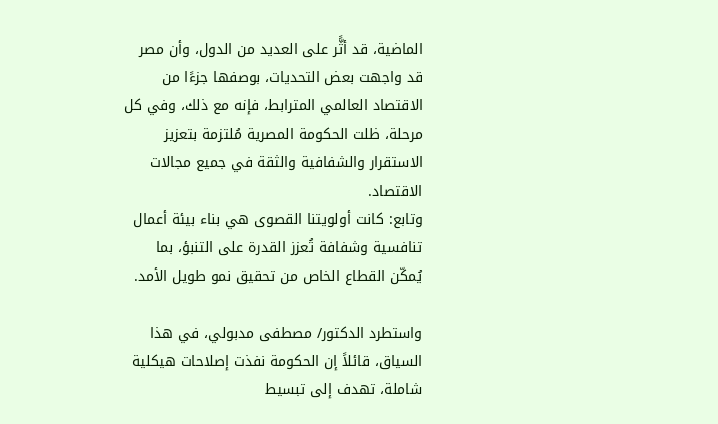الماضية، قد أثًّر على العديد من الدول، وأن مصر قد واجهت بعض التحديات، بوصفها جزءًا من الاقتصاد العالمي المترابط، فإنه مع ذلك، وفي كل مرحلة، ظلت الحكومة المصرية مُلتزمة بتعزيز الاستقرار والشفافية والثقة في جميع مجالات الاقتصاد.
وتابع: كانت أولويتنا القصوى هي بناء بيئة أعمال تنافسية وشفافة تُعزز القدرة على التنبؤ، بما يُمكّن القطاع الخاص من تحقيق نمو طويل الأمد.

واستطرد الدكتور/ مصطفى مدبولي، في هذا السياق، قائلاً إن الحكومة نفذت إصلاحات هيكلية شاملة، تهدف إلى تبسيط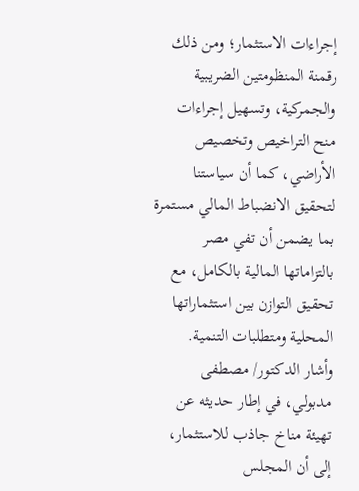إجراءات الاستثمار؛ ومن ذلك رقمنة المنظومتين الضريبية والجمركية، وتسهيل إجراءات منح التراخيص وتخصيص الأراضي، كما أن سياستنا لتحقيق الانضباط المالي مستمرة بما يضمن أن تفي مصر بالتزاماتها المالية بالكامل، مع تحقيق التوازن بين استثماراتها المحلية ومتطلبات التنمية.
وأشار الدكتور/ مصطفى مدبولي، في إطار حديثه عن تهيئة مناخ جاذب للاستثمار، إلى أن المجلس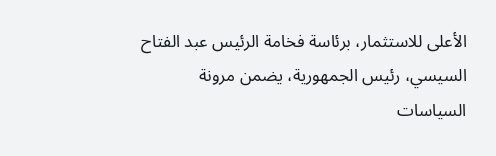الأعلى للاستثمار، برئاسة فخامة الرئيس عبد الفتاح السيسي، رئيس الجمهورية، يضمن مرونة السياسات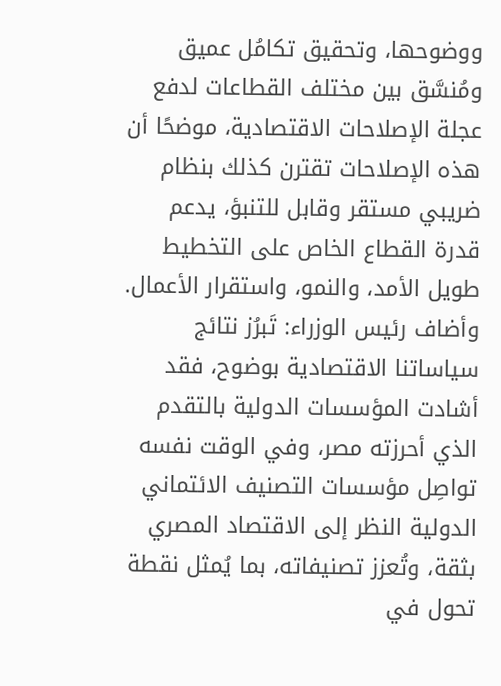ووضوحها، وتحقيق تكامُل عميق ومُنسَّق بين مختلف القطاعات لدفع عجلة الإصلاحات الاقتصادية، موضحًا أن هذه الإصلاحات تقترن كذلك بنظام ضريبي مستقر وقابل للتنبؤ، يدعم قدرة القطاع الخاص على التخطيط طويل الأمد، والنمو، واستقرار الأعمال.
وأضاف رئيس الوزراء: تَبرُز نتائج سياساتنا الاقتصادية بوضوح، فقد أشادت المؤسسات الدولية بالتقدم الذي أحرزته مصر، وفي الوقت نفسه تواصِل مؤسسات التصنيف الائتماني الدولية النظر إلى الاقتصاد المصري بثقة، وتُعزز تصنيفاته، بما يُمثل نقطة تحول في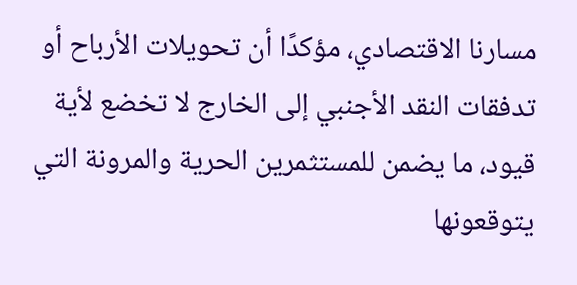مسارنا الاقتصادي، مؤكدًا أن تحويلات الأرباح أو تدفقات النقد الأجنبي إلى الخارج لا تخضع لأية قيود، ما يضمن للمستثمرين الحرية والمرونة التي يتوقعونها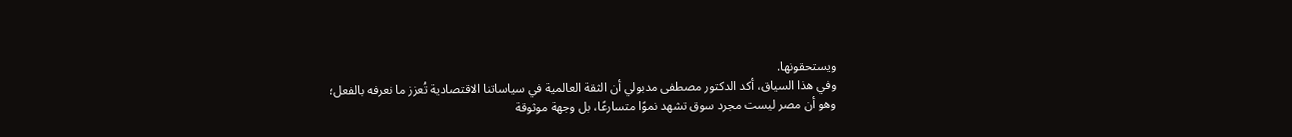ويستحقونها.
وفي هذا السياق، أكد الدكتور مصطفى مدبولي أن الثقة العالمية في سياساتنا الاقتصادية تُعزز ما نعرفه بالفعل؛ وهو أن مصر ليست مجرد سوق تشهد نموًا متسارعًا، بل وجهة موثوقة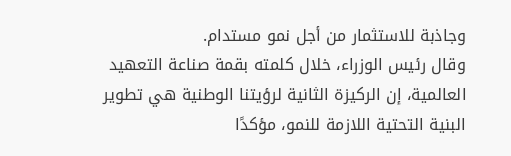وجاذبة للاستثمار من أجل نمو مستدام.
وقال رئيس الوزراء، خلال كلمته بقمة صناعة التعهيد العالمية، إن الركيزة الثانية لرؤيتنا الوطنية هي تطوير البنية التحتية اللازمة للنمو، مؤكدًا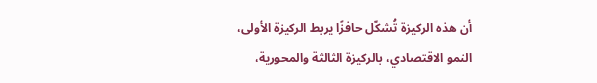أن هذه الركيزة تُشكّل حافزًا يربط الركيزة الأولى، النمو الاقتصادي، بالركيزة الثالثة والمحورية،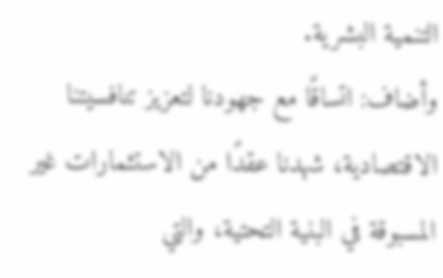التنمية البشرية.
وأضاف: اتساقًا مع جهودنا لتعزيز تنافسيتنا الاقتصادية، شهدنا عقدًا من الاستثمارات غير المسبوقة في البنية التحتية، والتي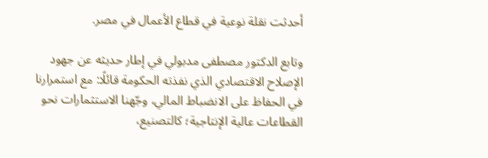أحدثت نقلة نوعية في قطاع الأعمال في مصر.

وتابع الدكتور مصطفى مدبولي في إطار حديثه عن جهود الإصلاح الاقتصادي الذي نفذته الحكومة قائلًا: مع استمرارنا في الحفاظ على الانضباط المالي، وجّهنا الاستثمارات نحو القطاعات عالية الإنتاجية؛ كالتصنيع،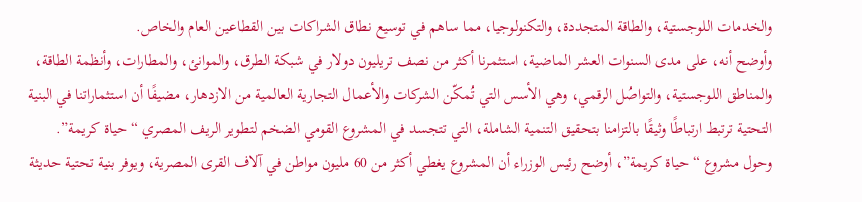والخدمات اللوجستية، والطاقة المتجددة، والتكنولوجيا، مما ساهم في توسيع نطاق الشراكات بين القطاعين العام والخاص.
وأوضح أنه، على مدى السنوات العشر الماضية، استثمرنا أكثر من نصف تريليون دولار في شبكة الطرق، والموانئ، والمطارات، وأنظمة الطاقة، والمناطق اللوجستية، والتواصُل الرقمي، وهي الأسس التي تُمكّن الشركات والأعمال التجارية العالمية من الازدهار، مضيفًا أن استثماراتنا في البنية التحتية ترتبط ارتباطًا وثيقًا بالتزامنا بتحقيق التنمية الشاملة، التي تتجسد في المشروع القومي الضخم لتطوير الريف المصري “حياة كريمة”.
وحول مشروع “حياة كريمة”، أوضح رئيس الوزراء أن المشروع يغطي أكثر من 60 مليون مواطن في آلاف القرى المصرية، ويوفر بنية تحتية حديثة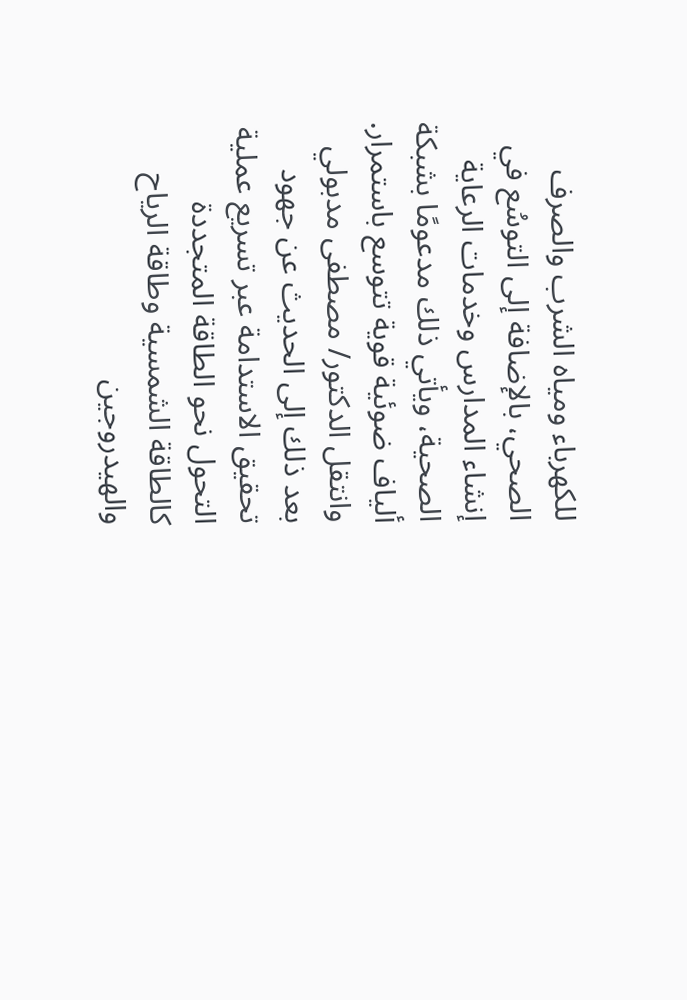للكهرباء ومياه الشرب والصرف الصحي، بالإضافة إلى التوسُع في إنشاء المدارس وخدمات الرعاية الصحية، ويأتي ذلك مدعومًا بشبكة ألياف ضوئية قوية تتوسع باستمرار.
وانتقل الدكتور/ مصطفى مدبولي بعد ذلك إلى الحديث عن جهود تحقيق الاستدامة عبر تسريع عملية التحول نحو الطاقة المتجددة كالطاقة الشمسية وطاقة الرياح والهيدروجين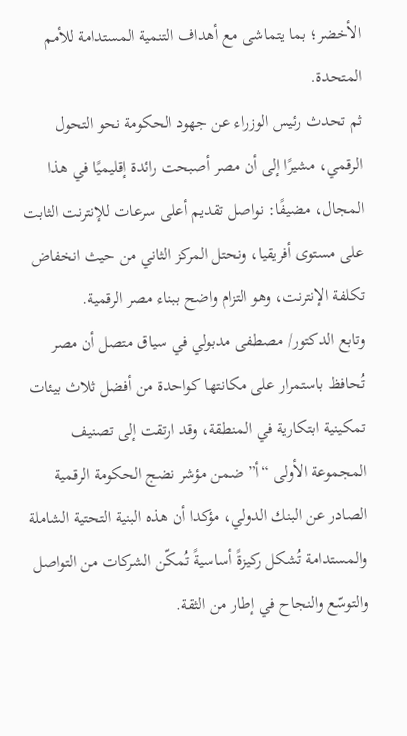الأخضر؛ بما يتماشى مع أهداف التنمية المستدامة للأمم المتحدة.
ثم تحدث رئيس الوزراء عن جهود الحكومة نحو التحول الرقمي، مشيرًا إلى أن مصر أصبحت رائدة إقليميًا في هذا المجال، مضيفًا: نواصل تقديم أعلى سرعات للإنترنت الثابت على مستوى أفريقيا، ونحتل المركز الثاني من حيث انخفاض تكلفة الإنترنت، وهو التزام واضح ببناء مصر الرقمية.
وتابع الدكتور/ مصطفى مدبولي في سياق متصل أن مصر تُحافظ باستمرار على مكانتها كواحدة من أفضل ثلاث بيئات تمكينية ابتكارية في المنطقة، وقد ارتقت إلى تصنيف المجموعة الأولى “أ” ضمن مؤشر نضج الحكومة الرقمية الصادر عن البنك الدولي، مؤكدا أن هذه البنية التحتية الشاملة والمستدامة تُشكل ركيزةً أساسيةً تُمكّن الشركات من التواصل والتوسّع والنجاح في إطار من الثقة.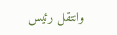وانتقل رئيس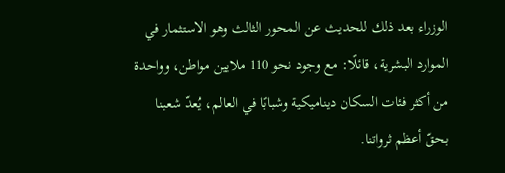الوزراء بعد ذلك للحديث عن المحور الثالث وهو الاستثمار في الموارد البشرية، قائلًا: مع وجود نحو 110 ملايين مواطن، وواحدة من أكثر فئات السكان ديناميكية وشبابًا في العالم، يُعدّ شعبنا بحقّ أعظم ثرواتنا.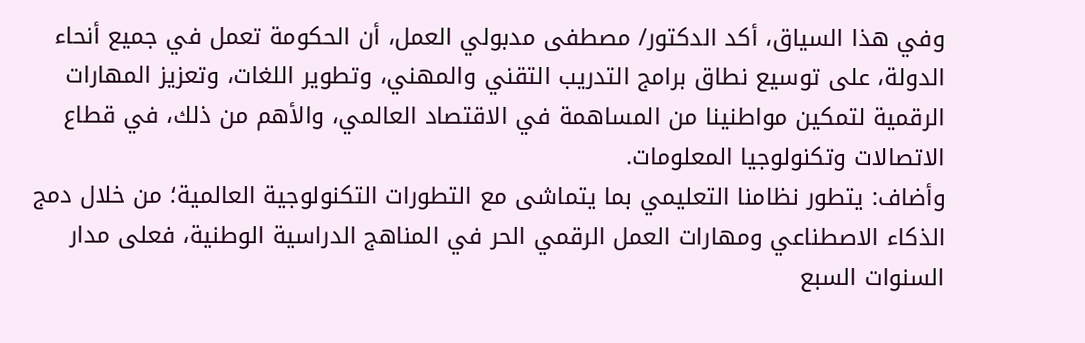وفي هذا السياق، أكد الدكتور/ مصطفى مدبولي العمل، أن الحكومة تعمل في جميع أنحاء الدولة، على توسيع نطاق برامج التدريب التقني والمهني، وتطوير اللغات، وتعزيز المهارات الرقمية لتمكين مواطنينا من المساهمة في الاقتصاد العالمي، والأهم من ذلك، في قطاع الاتصالات وتكنولوجيا المعلومات.
وأضاف: يتطور نظامنا التعليمي بما يتماشى مع التطورات التكنولوجية العالمية؛ من خلال دمج الذكاء الاصطناعي ومهارات العمل الرقمي الحر في المناهج الدراسية الوطنية، فعلى مدار السنوات السبع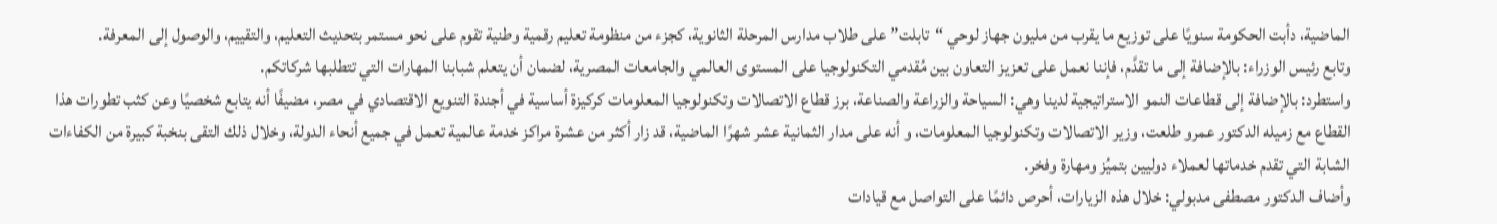الماضية، دأبت الحكومة سنويًا على توزيع ما يقرب من مليون جهاز لوحي “تابلت” على طلاب مدارس المرحلة الثانوية، كجزء من منظومة تعليم رقمية وطنية تقوم على نحو مستمر بتحديث التعليم، والتقييم، والوصول إلى المعرفة.
وتابع رئيس الوزراء: بالإضافة إلى ما تقدَّم، فإننا نعمل على تعزيز التعاون بين مُقدمي التكنولوجيا على المستوى العالمي والجامعات المصرية، لضمان أن يتعلم شبابنا المهارات التي تتطلبها شركاتكم.
واستطرد: بالإضافة إلى قطاعات النمو الاستراتيجية لدينا وهي: السياحة والزراعة والصناعة، برز قطاع الاتصالات وتكنولوجيا المعلومات كركيزة أساسية في أجندة التنويع الاقتصادي في مصر، مضيفًا أنه يتابع شخصيًا وعن كثب تطورات هذا القطاع مع زميله الدكتور عمرو طلعت، وزير الاتصالات وتكنولوجيا المعلومات، و أنه على مدار الثمانية عشر شهرًا الماضية، قد زار أكثر من عشرة مراكز خدمة عالمية تعمل في جميع أنحاء الدولة، وخلال ذلك التقى بنخبة كبيرة من الكفاءات الشابة التي تقدم خدماتها لعملاء دوليين بتميُز ومهارة وفخر.
وأضاف الدكتور مصطفى مدبولي: خلال هذه الزيارات، أحرص دائمًا على التواصل مع قيادات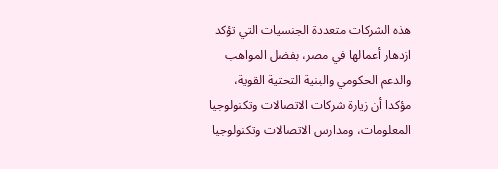هذه الشركات متعددة الجنسيات التي تؤكد ازدهار أعمالها في مصر، بفضل المواهب والدعم الحكومي والبنية التحتية القوية، مؤكدا أن زيارة شركات الاتصالات وتكنولوجيا المعلومات، ومدارس الاتصالات وتكنولوجيا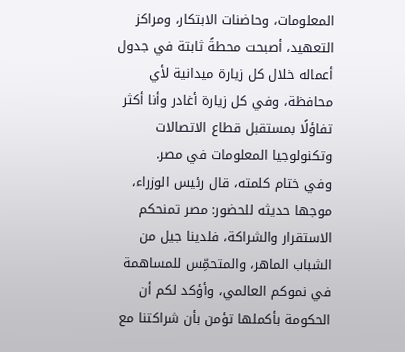المعلومات، وحاضنات الابتكار، ومراكز التعهيد، أصبحت محطةً ثابتة في جدول أعماله خلال كل زيارة ميدانية لأي محافظة، وفي كل زيارة أغادر وأنا أكثر تفاؤلًا بمستقبل قطاع الاتصالات وتكنولوجيا المعلومات في مصر.
وفي ختام كلمته، قال رئيس الوزراء، موجها حديثه للحضور: مصر تمنحكم الاستقرار والشراكة، فلدينا جيل من الشباب الماهر، والمتحمِّس للمساهمة في نموكم العالمي، وأؤكد لكم أن الحكومة بأكملها تؤمن بأن شراكتنا مع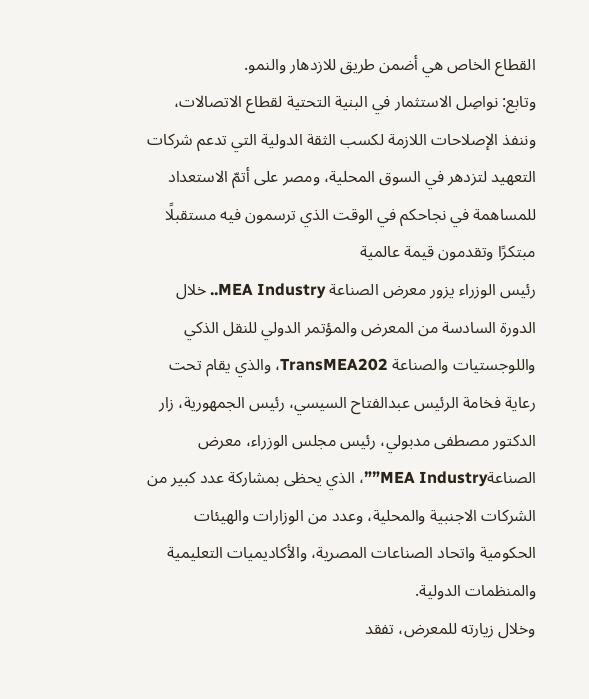القطاع الخاص هي أضمن طريق للازدهار والنمو.
وتابع: نواصِل الاستثمار في البنية التحتية لقطاع الاتصالات، وننفذ الإصلاحات اللازمة لكسب الثقة الدولية التي تدعم شركات التعهيد لتزدهر في السوق المحلية، ومصر على أتمّ الاستعداد للمساهمة في نجاحكم في الوقت الذي ترسمون فيه مستقبلًا مبتكرًا وتقدمون قيمة عالمية
رئيس الوزراء يزور معرض الصناعة MEA Industry.. خلال الدورة السادسة من المعرض والمؤتمر الدولي للنقل الذكي واللوجستيات والصناعة TransMEA202، والذي يقام تحت رعاية فخامة الرئيس عبدالفتاح السيسي، رئيس الجمهورية، زار الدكتور مصطفى مدبولي، رئيس مجلس الوزراء، معرض الصناعةMEA Industry””، الذي يحظى بمشاركة عدد كبير من الشركات الاجنبية والمحلية، وعدد من الوزارات والهيئات الحكومية واتحاد الصناعات المصرية، والأكاديميات التعليمية والمنظمات الدولية.
وخلال زيارته للمعرض، تفقد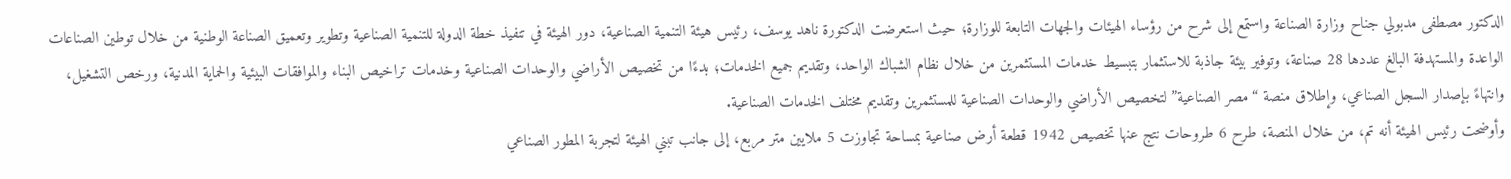الدكتور مصطفى مدبولي جناح وزارة الصناعة واستمع إلى شرح من رؤساء الهيئات والجهات التابعة للوزارة؛ حيث استعرضت الدكتورة ناهد يوسف، رئيس هيئة التنمية الصناعية، دور الهيئة في تنفيذ خطة الدولة للتنمية الصناعية وتطوير وتعميق الصناعة الوطنية من خلال توطين الصناعات الواعدة والمستهدفة البالغ عددها 28 صناعة، وتوفير بيئة جاذبة للاستثمار بتبسيط خدمات المستثمرين من خلال نظام الشباك الواحد، وتقديم جميع الخدمات؛ بدءًا من تخصيص الأراضي والوحدات الصناعية وخدمات تراخيص البناء والموافقات البيئية والحماية المدنية، ورخص التشغيل، وانتهاءً بإصدار السجل الصناعي، وإطلاق منصة “مصر الصناعية” لتخصيص الأراضي والوحدات الصناعية للمستثمرين وتقديم مختلف الخدمات الصناعية.
وأوضحت رئيس الهيئة أنه تم، من خلال المنصة، طرح 6 طروحات نتج عنها تخصيص 1942 قطعة أرض صناعية بمساحة تجاوزت 5 ملايين متر مربع، إلى جانب تبني الهيئة لتجربة المطور الصناعي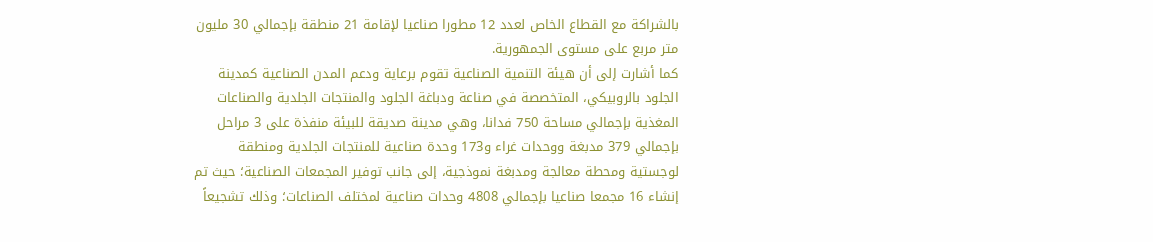بالشراكة مع القطاع الخاص لعدد 12 مطورا صناعيا لإقامة 21 منطقة بإجمالي 30 مليون متر مربع على مستوى الجمهورية.
كما أشارت إلى أن هيئة التنمية الصناعية تقوم برعاية ودعم المدن الصناعية كمدينة الجلود بالروبيكي، المتخصصة في صناعة ودباغة الجلود والمنتجات الجلدية والصناعات المغذية بإجمالي مساحة 750 فدانا، وهي مدينة صديقة للبيئة منفذة على 3 مراحل بإجمالي 379 مدبغة ووحدات غراء و173 وحدة صناعية للمنتجات الجلدية ومنطقة لوجستية ومحطة معالجة ومدبغة نموذجية، إلى جانب توفير المجمعات الصناعية؛ حيث تم إنشاء 16 مجمعا صناعيا بإجمالي 4808 وحدات صناعية لمختلف الصناعات؛ وذلك تشجيعاً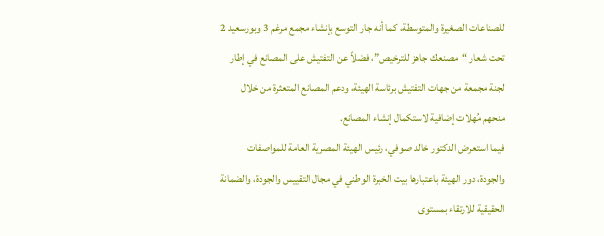للصناعات الصغيرة والمتوسطة، كما أنه جار التوسع بإنشاء مجمع مرغم 3 وبورسعيد 2 تحت شعار “مصنعك جاهز للترخيص”، فضلاً عن التفتيش على المصانع في إطار لجنة مجمعة من جهات التفتيش برئاسة الهيئة، ودعم المصانع المتعثرة من خلال منحهم مُهلات إضافية لاستكمال إنشاء المصانع.
فيما استعرض الدكتور خالد صوفي، رئيس الهيئة المصرية العامة للمواصفات والجودة، دور الهيئة باعتبارها بيت الخبرة الوطني في مجال التقييس والجودة، والضمانة الحقيقية للارتقاء بمستوى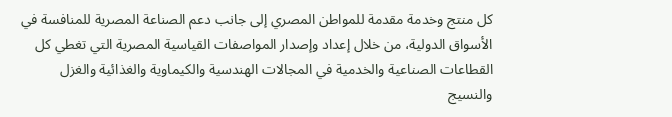كل منتج وخدمة مقدمة للمواطن المصري إلى جانب دعم الصناعة المصرية للمنافسة في الأسواق الدولية، من خلال إعداد وإصدار المواصفات القياسية المصرية التي تغطي كل القطاعات الصناعية والخدمية في المجالات الهندسية والكيماوية والغذائية والغزل والنسيج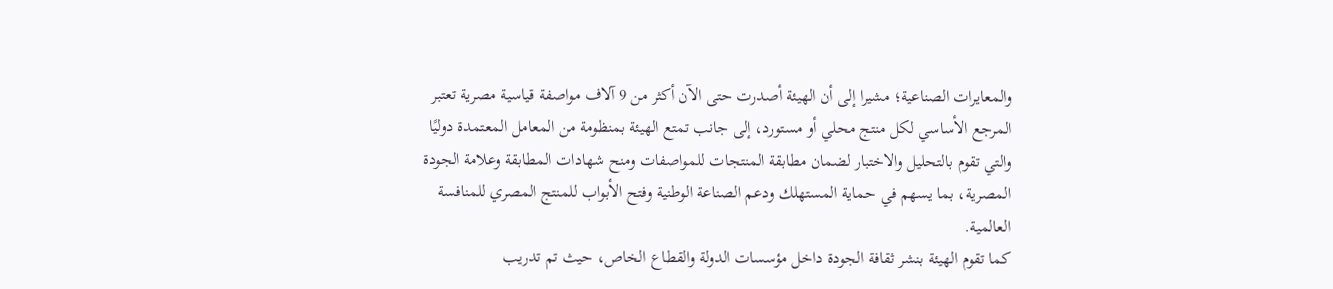والمعايرات الصناعية؛ مشيرا إلى أن الهيئة أصدرت حتى الآن أكثر من 9 آلاف مواصفة قياسية مصرية تعتبر المرجع الأساسي لكل منتج محلي أو مستورد، إلى جانب تمتع الهيئة بمنظومة من المعامل المعتمدة دوليًا والتي تقوم بالتحليل والاختبار لضمان مطابقة المنتجات للمواصفات ومنح شهادات المطابقة وعلامة الجودة المصرية، بما يسهم في حماية المستهلك ودعم الصناعة الوطنية وفتح الأبواب للمنتج المصري للمنافسة العالمية.
كما تقوم الهيئة بنشر ثقافة الجودة داخل مؤسسات الدولة والقطاع الخاص، حيث تم تدريب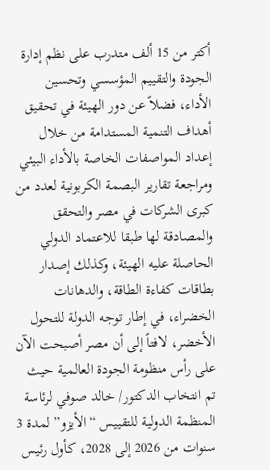أكتر من 15 ألف متدرب على نظم إدارة الجودة والتقييم المؤسسي وتحسين الأداء، فضلاً عن دور الهيئة في تحقيق أهداف التنمية المستدامة من خلال إعداد المواصفات الخاصة بالأداء البيئي ومراجعة تقارير البصمة الكربونية لعدد من كبرى الشركات في مصر والتحقق والمصادقة لها طبقا للاعتماد الدولي الحاصلة عليه الهيئة، وكذلك إصدار بطاقات كفاءة الطاقة، والدهانات الخضراء، في إطار توجه الدولة للتحول الأخضر، لافتاً إلى أن مصر أصبحت الآن على رأس منظومة الجودة العالمية حيث تم انتخاب الدكتور/ خالد صوفي لرئاسة المنظمة الدولية للتقييس “الأيزو” لمدة 3 سنوات من 2026 إلى 2028، كأول رئيس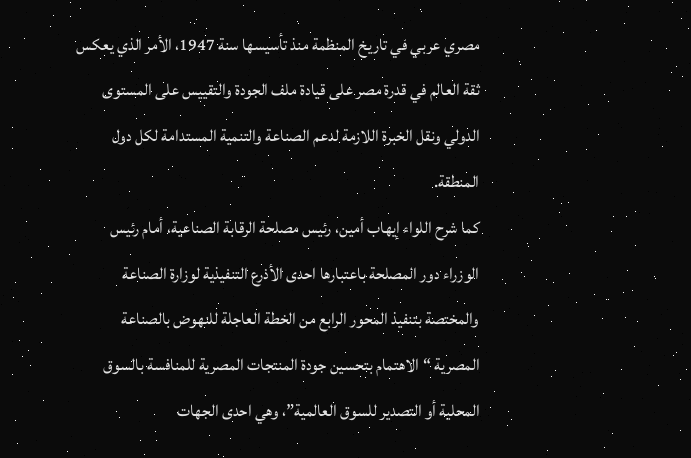مصري عربي في تاريخ المنظمة منذ تأسيسها سنة 1947، الأمر الذي يعكس ثقة العالم في قدرة مصر على قيادة ملف الجودة والتقييس على المستوى الدولي ونقل الخبرة اللازمة لدعم الصناعة والتنمية المستدامة لكل دول المنطقة.
كما شرح اللواء إيهاب أمين، رئيس مصلحة الرقابة الصناعية، أمام رئيس الوزراء دور المصلحة باعتبارها احدى الأذرع التنفيذية لوزارة الصناعة والمختصة بتنفيذ المحور الرابع من الخطة العاجلة للنهوض بالصناعة المصرية “الاهتمام بتحسين جودة المنتجات المصرية للمنافسة بالسوق المحلية أو التصدير للسوق العالمية”، وهي احدى الجهات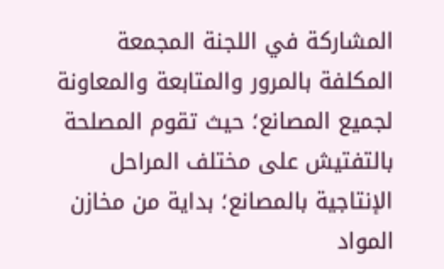المشاركة في اللجنة المجمعة المكلفة بالمرور والمتابعة والمعاونة لجميع المصانع؛ حيث تقوم المصلحة بالتفتيش على مختلف المراحل الإنتاجية بالمصانع؛ بداية من مخازن المواد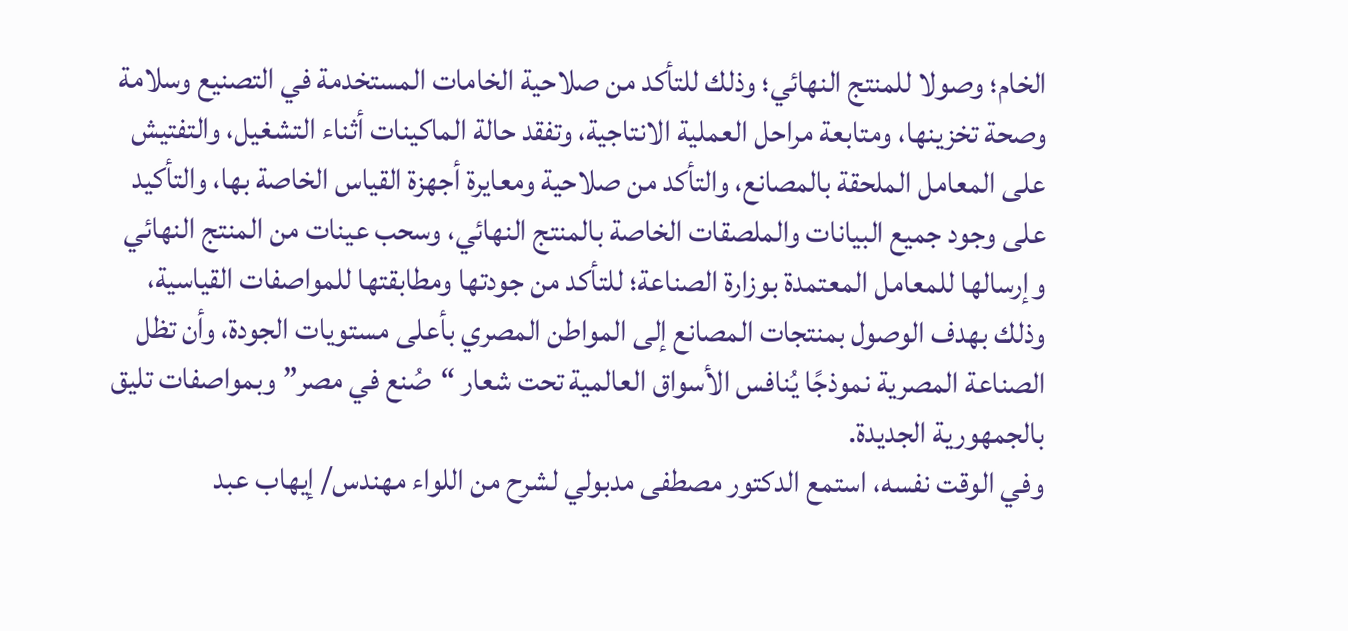الخام؛ وصولا للمنتج النهائي؛ وذلك للتأكد من صلاحية الخامات المستخدمة في التصنيع وسلامة وصحة تخزينها، ومتابعة مراحل العملية الانتاجية، وتفقد حالة الماكينات أثناء التشغيل، والتفتيش على المعامل الملحقة بالمصانع، والتأكد من صلاحية ومعايرة أجهزة القياس الخاصة بها، والتأكيد على وجود جميع البيانات والملصقات الخاصة بالمنتج النهائي، وسحب عينات من المنتج النهائي وإرسالها للمعامل المعتمدة بوزارة الصناعة؛ للتأكد من جودتها ومطابقتها للمواصفات القياسية، وذلك بهدف الوصول بمنتجات المصانع إلى المواطن المصري بأعلى مستويات الجودة، وأن تظل الصناعة المصرية نموذجًا يُنافس الأسواق العالمية تحت شعار “صُنع في مصر” وبمواصفات تليق بالجمهورية الجديدة.
وفي الوقت نفسه، استمع الدكتور مصطفى مدبولي لشرح من اللواء مهندس/ إيهاب عبد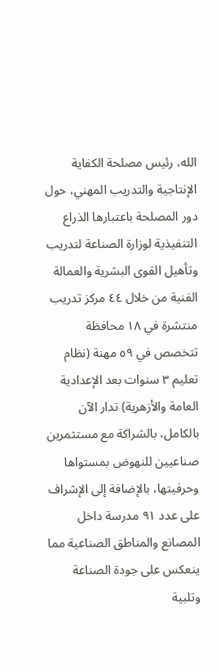الله، رئيس مصلحة الكفاية الإنتاجية والتدريب المهني، حول دور المصلحة باعتبارها الذراع التنفيذية لوزارة الصناعة لتدريب وتأهيل القوى البشرية والعمالة الفنية من خلال ٤٤ مركز تدريب منتشرة في ۱۸ محافظة تتخصص في ٥٩ مهنة (نظام تعليم ٣ سنوات بعد الإعدادية العامة والأزهرية) تدار الآن بالكامل، بالشراكة مع مستثمرين صناعيين للنهوض بمستواها وحرفيتها، بالإضافة إلى الإشراف على عدد ٩۱ مدرسة داخل المصانع والمناطق الصناعية مما ينعكس على جودة الصناعة وتلبية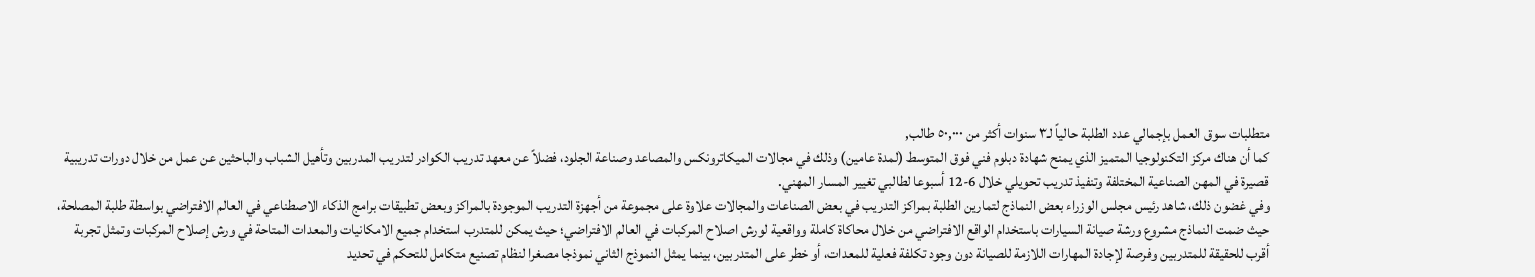متطلبات سوق العمل بإجمالي عدد الطلبة حالياً لـ٣ سنوات أكثر من ٥٠,٠٠٠ طالب,
كما أن هناك مركز التكنولوجيا المتميز الذي يمنح شهادة دبلوم فني فوق المتوسط (لمدة عامين) وذلك في مجالات الميكاترونكس والمصاعد وصناعة الجلود، فضلاً عن معهد تدريب الكوادر لتدريب المدربين وتأهيل الشباب والباحثين عن عمل من خلال دورات تدريبية قصيرة في المهن الصناعية المختلفة وتنفيذ تدريب تحويلي خلال 6-12 أسبوعا لطالبي تغيير المسار المهني.
وفي غضون ذلك، شاهد رئيس مجلس الوزراء بعض النماذج لتمارين الطلبة بمراكز التدريب في بعض الصناعات والمجالات علاوة على مجموعة من أجهزة التدريب الموجودة بالمراكز وبعض تطبيقات برامج الذكاء الاصطناعي في العالم الافتراضي بواسطة طلبة المصلحة، حيث ضمت النماذج مشروع ورشة صيانة السيارات باستخدام الواقع الافتراضي من خلال محاكاة كاملة وواقعية لورش اصلاح المركبات في العالم الافتراضي؛ حيث يمكن للمتدرب استخدام جميع الامكانيات والمعدات المتاحة في ورش إصلاح المركبات وتمثل تجربة أقرب للحقيقة للمتدربين وفرصة لإجادة المهارات اللازمة للصيانة دون وجود تكلفة فعلية للمعدات، أو خطر على المتدربين، بينما يمثل النموذج الثاني نموذجا مصغرا لنظام تصنيع متكامل للتحكم في تحديد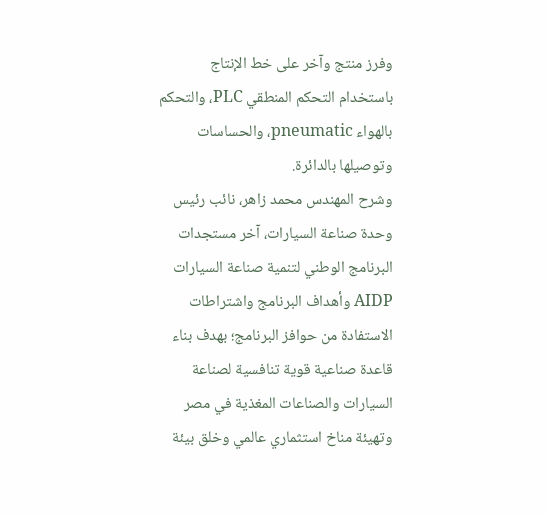وفرز منتج وآخر على خط الإنتاج باستخدام التحكم المنطقي PLC، والتحكم بالهواء pneumatic، والحساسات وتوصيلها بالدائرة.
وشرح المهندس محمد زاهر، نائب رئيس وحدة صناعة السيارات، آخر مستجدات البرنامج الوطني لتنمية صناعة السيارات AIDP وأهداف البرنامج واشتراطات الاستفادة من حوافز البرنامج؛ بهدف بناء قاعدة صناعية قوية تنافسية لصناعة السيارات والصناعات المغذية في مصر وتهيئة مناخ استثماري عالمي وخلق بيئة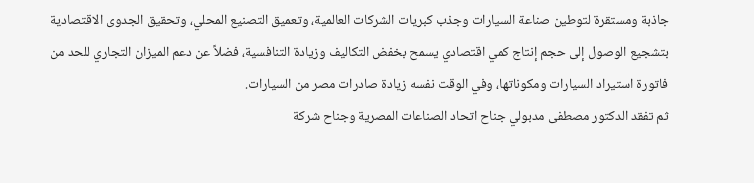جاذبة ومستقرة لتوطين صناعة السيارات وجذب كبريات الشركات العالمية، وتعميق التصنيع المحلي، وتحقيق الجدوى الاقتصادية بتشجيع الوصول إلى حجم إنتاج كمي اقتصادي يسمح بخفض التكاليف وزيادة التنافسية، فضلاً عن دعم الميزان التجاري للحد من فاتورة استيراد السيارات ومكوناتها، وفي الوقت نفسه زيادة صادرات مصر من السيارات.
ثم تفقد الدكتور مصطفى مدبولي جناح اتحاد الصناعات المصرية وجناح شركة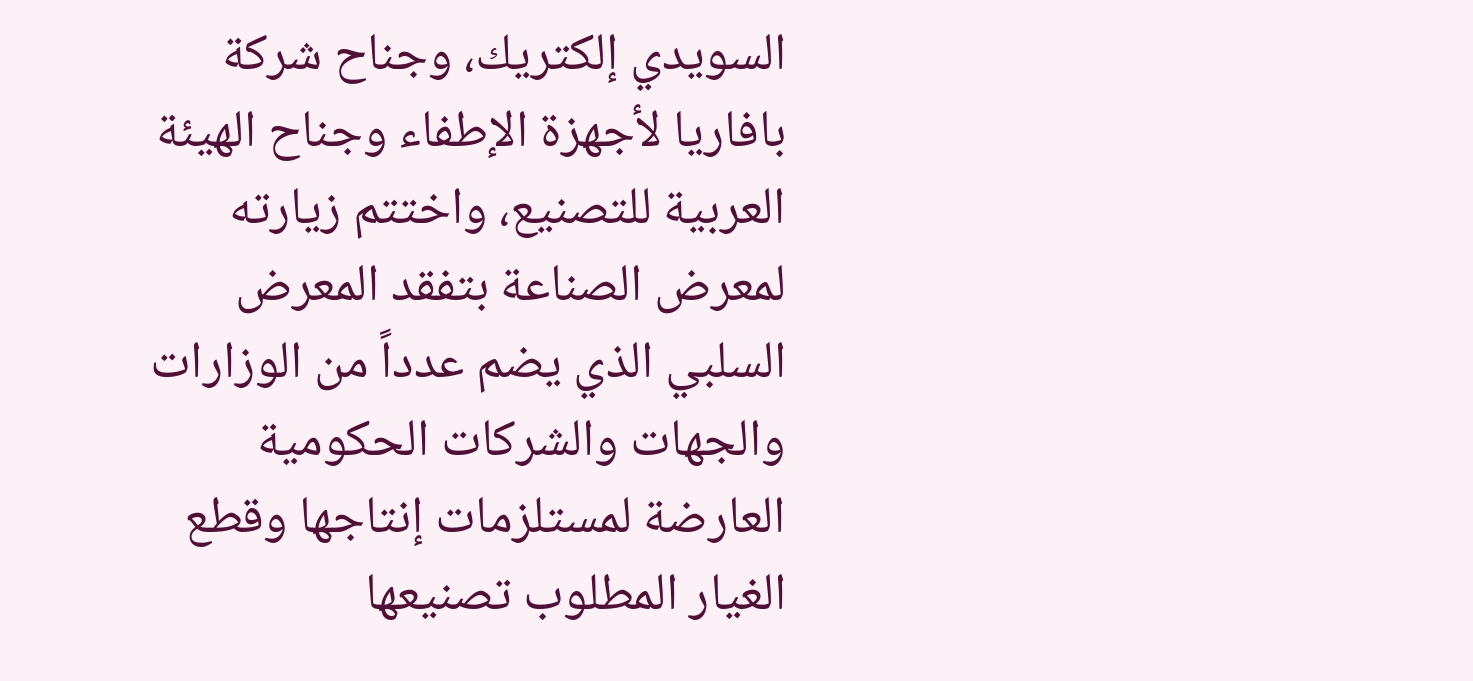السويدي إلكتريك، وجناح شركة بافاريا لأجهزة الإطفاء وجناح الهيئة العربية للتصنيع، واختتم زيارته لمعرض الصناعة بتفقد المعرض السلبي الذي يضم عدداً من الوزارات والجهات والشركات الحكومية العارضة لمستلزمات إنتاجها وقطع الغيار المطلوب تصنيعها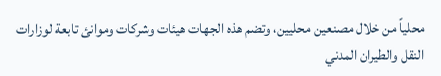محلياً من خلال مصنعين محليين، وتضم هذه الجهات هيئات وشركات وموانئ تابعة لوزارات النقل والطيران المدني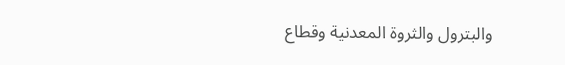والبترول والثروة المعدنية وقطاع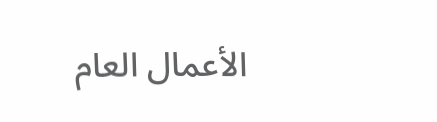الأعمال العام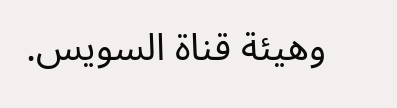وهيئة قناة السويس.